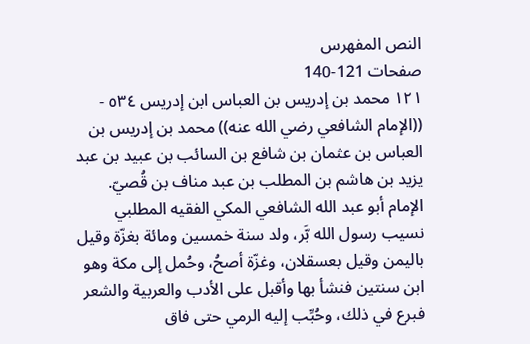النص المفهرس
صفحات 121-140
١٢١ محمد بن إدريس بن العباس ابن إدريس ٥٣٤ - ((الإمام الشافعي رضي الله عنه)) محمد بن إدريس بن العباس بن عثمان بن شافع بن السائب بن عبيد بن عبد يزيد بن هاشم بن المطلب بن عبد مناف بن قُصيّ. الإمام أبو عبد الله الشافعي المكي الفقيه المطلبي نسيب رسول الله بَّر، ولد سنة خمسين ومائة بغزّة وقيل باليمن وقيل بعسقلان، وغزّة أصحُ، وحُمل إلى مكة وهو ابن سنتين فنشأ بها وأقبل على الأدب والعربية والشعر فبرع في ذلك، وحُبِّب إليه الرمي حتى فاق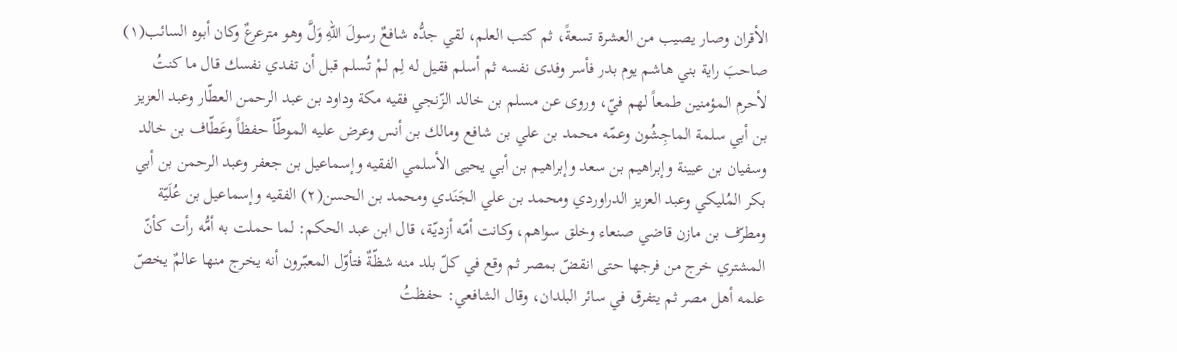الأقران وصار يصيب من العشرة تسعةً، ثم كتب العلم، لقي جدُّه شافعٌ رسولَ اللهِ وَلَّ وهو مترعرعٌ وكان أبوه السائب(١) صاحبَ راية بني هاشم يوم بدر فأسر وفدى نفسه ثم أسلم فقيل له لِم لمْ تُسلم قبل أن تفدي نفسك قال ما كنتُ لأحرم المؤمنين طمعاً لهم فيّ، وروى عن مسلم بن خالد الزّنجي فقيه مكة وداود بن عبد الرحمن العطّار وعبد العزيز بن أبي سلمة الماجِشُون وعمّه محمد بن علي بن شافع ومالك بن أنس وعرض عليه الموطّأ حفظاً وعَطّاف بن خالد وسفيان بن عيينة وإبراهيم بن سعد وإبراهيم بن أبي يحيى الأسلمي الفقيه وإسماعيل بن جعفر وعبد الرحمن بن أبي بكر المُليكي وعبد العزيز الدراوردي ومحمد بن علي الجَنَدي ومحمد بن الحسن(٢) الفقيه وإسماعيل بن عُلَيّة ومطرّف بن مازن قاضي صنعاء وخلق سواهم، وكانت أمّه أزديّة، قال ابن عبد الحكم: لما حملت به أمُّه رأت كأنّ المشتري خرج من فرجها حتى انقضّ بمصر ثم وقع في كلّ بلد منه شظّةٌ فتأوّل المعبّرون أنه يخرج منها عالمٌ يخصّ علمه أهل مصر ثم يتفرق في سائر البلدان، وقال الشافعي: حفظتُ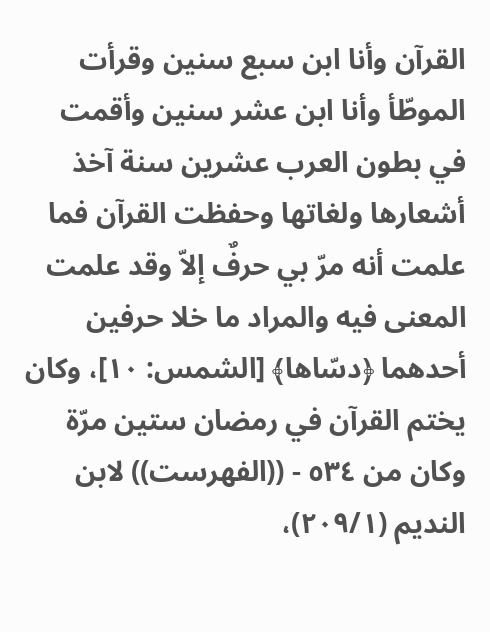القرآن وأنا ابن سبع سنين وقرأت الموطّأ وأنا ابن عشر سنين وأقمت في بطون العرب عشرين سنة آخذ أشعارها ولغاتها وحفظت القرآن فما علمت أنه مرّ بي حرفٌ إلاّ وقد علمت المعنى فيه والمراد ما خلا حرفين أحدهما ﴿دسّاها﴾ [الشمس: ١٠]، وكان يختم القرآن في رمضان ستين مرّة وكان من ٥٣٤ - ((الفهرست)) لابن النديم (٢٠٩/١)،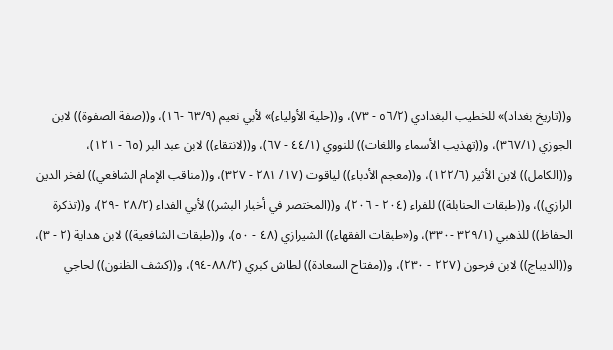و((تاريخ بغداد)» للخطيب البغدادي (٥٦/٢ - ٧٣)، و((حلية الأولياء)» لأبي نعيم (٦٣/٩ -١٦)، و((صفة الصفوة)) لابن الجوزي (٣٦٧/١)، و((تهذيب الأسماء واللغات)) للنووي (٤٤/١ - ٦٧)، و((لانتقاء)) لابن عبد البر (٦٥ - ١٢١)، و((الكامل)) لابن الأثير (١٢٢/٦)، و((معجم الأدباء)) لياقوت (١٧/ ٢٨١ - ٣٢٧)، و((مناقب الإمام الشافعي)) لفخر الدين الرازي))، و((طبقات الحنابلة)) للفراء (٢٠٤ - ٢٠٦)، و((المختصر في أخبار البشر)) لأبي الفداء (٢٨/٢ -٢٩)، و((تذكرة الحفاظ)) للذهبي (٣٢٩/١ -٣٣٠)، و(«طبقات الفقهاء)) الشيرازي (٤٨ - ٥٠)، و((طبقات الشافعية)) لابن هداية (٢ - ٣)، و((الديباج)) لابن فرحون (٢٢٧ - ٢٣٠)، و((مفتاح السعادة)) لطاش كبري (٨٨/٢-٩٤)، و((كشف الظنون)) لحاجي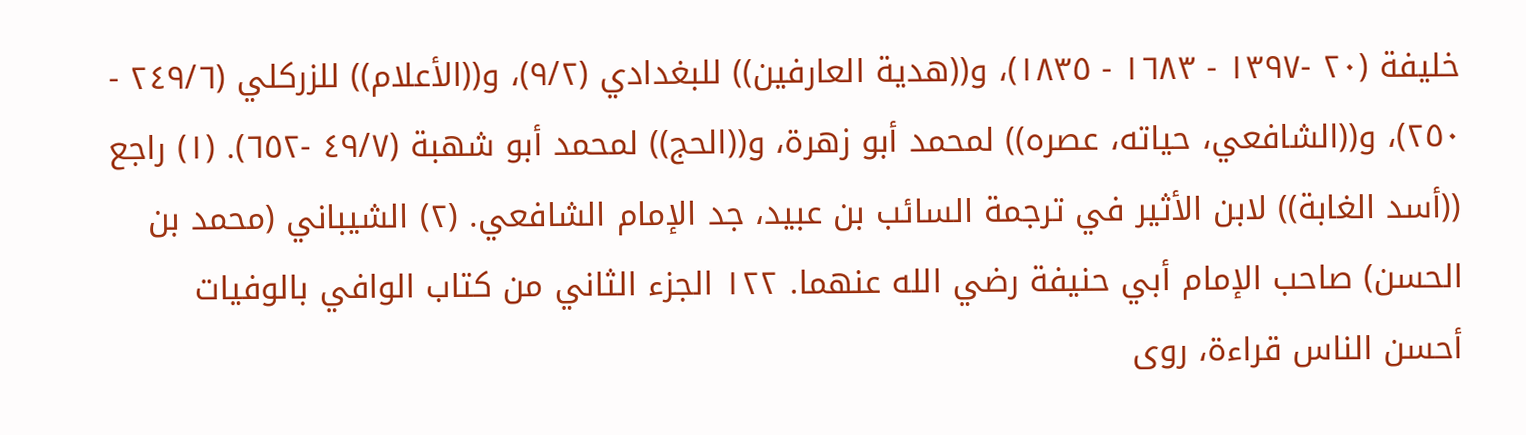خليفة (٢٠ -١٣٩٧ - ١٦٨٣ - ١٨٣٥)، و((هدية العارفين)) للبغدادي (٩/٢)، و((الأعلام)) للزركلي (٢٤٩/٦ - ٢٥٠)، و((الشافعي، حياته، عصره)) لمحمد أبو زهرة، و((الحج)) لمحمد أبو شهبة (٤٩/٧ -٦٥٢). (١) راجع ((أسد الغابة)) لابن الأثير في ترجمة السائب بن عبيد، جد الإمام الشافعي. (٢) الشيباني (محمد بن الحسن) صاحب الإمام أبي حنيفة رضي الله عنهما. ١٢٢ الجزء الثاني من كتاب الوافي بالوفيات أحسن الناس قراءة، روى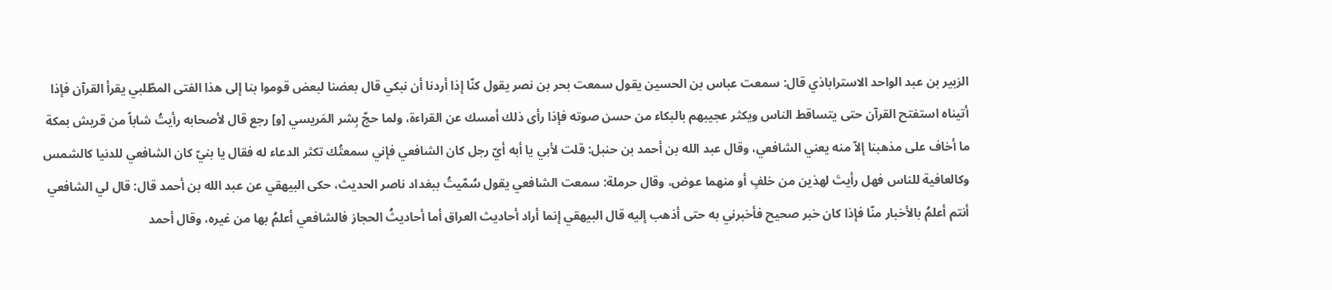الزبير بن عبد الواحد الاستراباذي قال: سمعت عباس بن الحسين يقول سمعت بحر بن نصر يقول كنّا إذا أردنا أن نبكي قال بعضنا لبعض قوموا بنا إلى هذا الفتى المطّلبي يقرأ القرآن فإذا أتيناه استفتح القرآن حتى يتساقط الناس ويكثر عجيبهم بالبكاء من حسن صوته فإذا رأى ذلك أمسك عن القراءة، ولما حجّ بِشر المَريسي [و] رجع قال لأصحابه رأيتُ شاباً من قريش بمكة ما أخاف على مذهبنا إلاّ منه يعني الشافعي، وقال عبد الله بن أحمد بن حنبل: قلت لأبي يا أبه أيّ رجل كان الشافعي فإني سمعتُك تكثر الدعاء له فقال يا بنيّ كان الشافعي للدنيا كالشمس وكالعافية للناس فهل رأيتَ لهذين من خلفٍ أو منهما عوض، وقال حرملة: سمعت الشافعي يقول سُمّيتُ ببغداد ناصر الحديث، حكى البيهقي عن عبد الله بن أحمد قال: قال لي الشافعي أنتم أعلمُ بالأخبار منّا فإذا كان خبر صحيح فأخبرني به حتى أذهب إليه قال البيهقي إنما أراد أحاديث العراق أما أحاديثُ الحجاز فالشافعي أعلمُ بها من غيره، وقال أحمد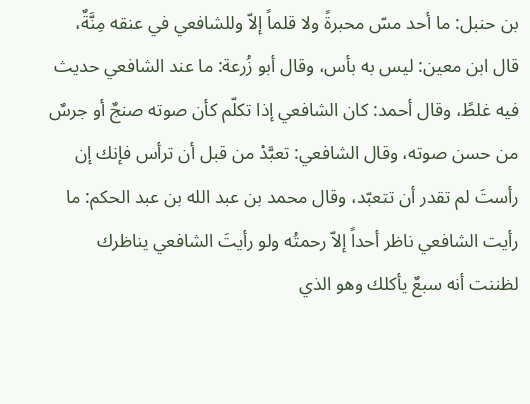بن حنبل: ما أحد مسّ محبرةً ولا قلماً إلاّ وللشافعي في عنقه مِنَّةٌ، قال ابن معين: ليس به بأس، وقال أبو زُرعة: ما عند الشافعي حديث فيه غلطً، وقال أحمد: كان الشافعي إذا تكلّم كأن صوته صنجٌ أو جرسٌ من حسن صوته، وقال الشافعي: تعبَّدْ من قبل أن ترأس فإنك إن رأستَ لم تقدر أن تتعبّد، وقال محمد بن عبد الله بن عبد الحكم: ما رأيت الشافعي ناظر أحداً إلاّ رحمتُه ولو رأيتَ الشافعي يناظرك لظننت أنه سبعٌ يأكلك وهو الذي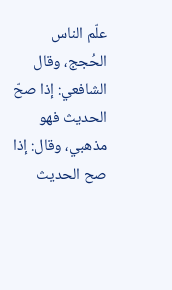علّم الناس الحُجج، وقال الشافعي: إذا صحّ الحديث فهو مذهبي، وقال: إذا صح الحديث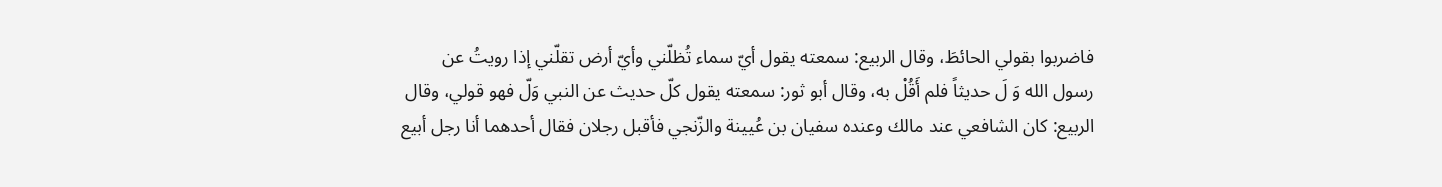فاضربوا بقولي الحائطَ، وقال الربيع: سمعته يقول أيّ سماء تُظلّني وأيّ أرض تقلّني إذا رويتُ عن رسول الله وَ لَ حديثاً فلم أَقُلْ به، وقال أبو ثور: سمعته يقول كلّ حديث عن النبي وَلّ فهو قولي، وقال الربيع: كان الشافعي عند مالك وعنده سفيان بن عُيينة والزّنجي فأقبل رجلان فقال أحدهما أنا رجل أبيع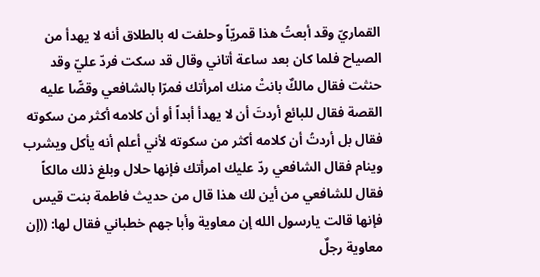القماريّ وقد أبعتُ هذا قمريّاً وحلفت له بالطلاق أنه لا يهدأ من الصياح فلما كان بعد ساعة أتاني وقال قد سكت فردّ عليّ وقد حنثت فقال مالكٌ بانتْ منك امرأتك فمرّا بالشافعي وقصًّا عليه القصة فقال للبائع أردتَ أن لا يهدأ أبداً أو أن كلامه أكثر من سكوته فقال بل أردتُ أن كلامه أكثر من سكوته لأني أعلم أنه يأكل ويشرب وينام فقال الشافعي ردّ عليك امرأتك فإنها حلال وبلغ ذلك مالكاً فقال للشافعي من أين لك هذا قال من حديث فاطمة بنت قيس فإنها قالت يارسول الله إن معاوية وأبا جهم خطباني فقال لها: ((إن معاوية رجلٌ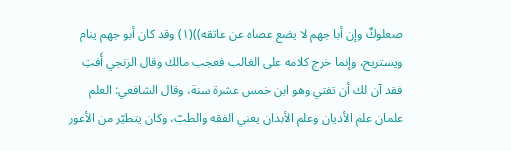صعلوكٌ وإن أبا جهم لا يضع عصاه عن عاتقه))(١) وقد كان أبو جهم ينام ويستريح، وإنما خرج كلامه على الغالب فعجب مالك وقال الزنجي أَفتِ فقد آن لك أن تفتي وهو ابن خمس عشرة سنة، وقال الشافعي: العلم علمان علم الأديان وعلم الأبدان يعني الفقه والطبّ، وكان يتطيّر من الأعور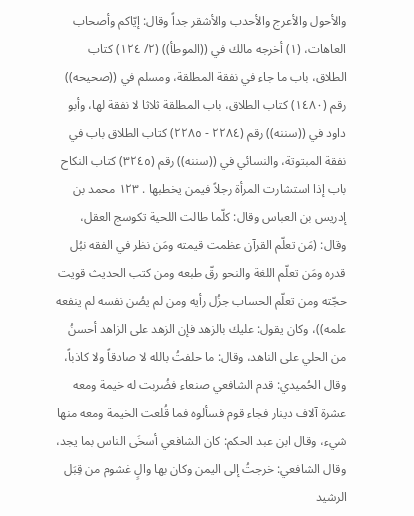والأحول والأعرج والأحدب والأشقر جداً وقال: إيّاكم وأصحاب العاهات، (١) أخرجه مالك في ((الموطأ)) (٢/ ١٢٤) كتاب الطلاق، باب ما جاء في نفقة المطلقة، ومسلم في ((صحيحه)) رقم (١٤٨٠) كتاب الطلاق، باب المطلقة ثلاثا لا نفقة لها، وأبو داود في ((سننه)) رقم (٢٢٨٤ - ٢٢٨٥) كتاب الطلاق باب في نفقة المبتوتة، والنسائي في ((سننه)) رقم (٣٢٤٥) كتاب النكاح باب إذا استشارت المرأة رجلاً فیمن یخطبها . ١٢٣ محمد بن إدريس بن العباس وقال: كلّما طالت اللحية تكوسج العقل، وقال: (مَن تعلّم القرآن عظمت قيمته ومَن نظر في الفقه نبُل قدره ومَن تعلّم اللغة والنحو رقّ طبعه ومن كتب الحديث قويت حجّته ومن تعلّم الحساب جزُل رأيه ومن لم يصُن نفسه لم ينفعه علمه))، وكان يقول: عليك بالزهد فإن الزهد على الزاهد أحسنُ من الحلي على الناهد، وقال: ما حلفتُ بالله لا صادقاً ولا كاذباً، وقال الحُميدي: قدم الشافعي صنعاء فضُربت له خيمة ومعه عشرة آلاف دينار فجاء قوم فسألوه فما قُلعت الخيمة ومعه منها شيء، وقال ابن عبد الحكم: كان الشافعي أسخَى الناس بما يجد، وقال الشافعي: خرجتُ إلى اليمن وكان بها والٍ غشوم من قِبَل الرشيد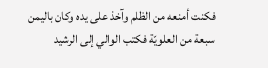فكنت أمنعه من الظلم وآخذ على يده وكان باليمن سبعة من العلويّة فكتب الوالي إلى الرشيد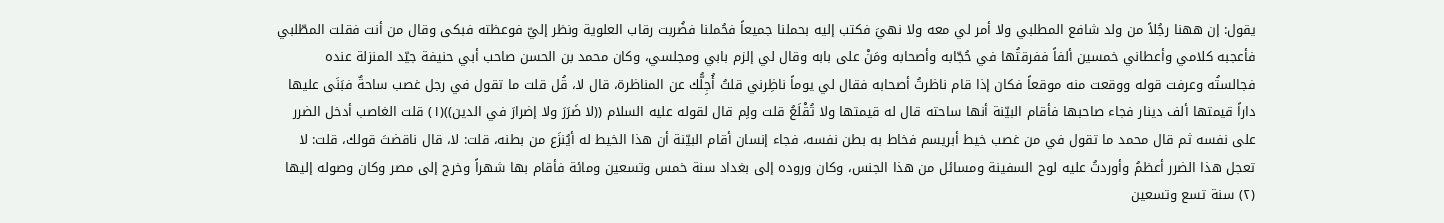يقول: إن ههنا رجُلاً من ولد شافع المطلبي ولا أمر لي معه ولا نهيَ فكتب إليه بحملنا جميعاً فحُملنا فضُربت رقاب العلوية ونظر إليّ فوعظته فبكى وقال من أنت فقلت المطّلبي فأعجبه كلامي وأعطاني خمسين ألفاً ففرقتُها في حُجّابه وأصحابه ومَنْ على بابه وقال لي إلزم بابي ومجلسي، وكان محمد بن الحسن صاحب أبي حنيفة جيّد المنزلة عنده فجالستُه وعرفت قوله ووقعت منه موقعاً فكان إذا قام ناظرتُ أصحابه فقال لي يوماً ناظِرني قلتُ أُجِلُّك عن المناظرة، قال لا، قُل قلت ما تقول في رجل غصب ساحةٌ فبَنَى عليها داراً قيمتها ألف دينار فجاء صاحبها فأقام البيّنة أنها ساحته قال له قيمتها ولا تُقْلَعُ قلت ولِم قال لقوله عليه السلام ((لا ضَرَرَ ولا إضرارَ في الدين))(١) قلت الغاصب أدخل الضرر على نفسه ثم قال محمد ما تقول في من غصب خيط أبريسم فخاط به بطن نفسه، فجاء إنسان أقام البيّنة أن هذا الخيط له أيُنزَع من بطنه، قلت: لا، قال ناقضتَ قولك، قلت: لا تعجل هذا الضرر أعظمُ وأوردتُ عليه لوح السفينة ومسائل من هذا الجنس، وكان وروده إلى بغداد سنة خمس وتسعين ومائة فأقام بها شهراً وخرج إلى مصر وكان وصوله إليها (٢) سنة تسع وتسعين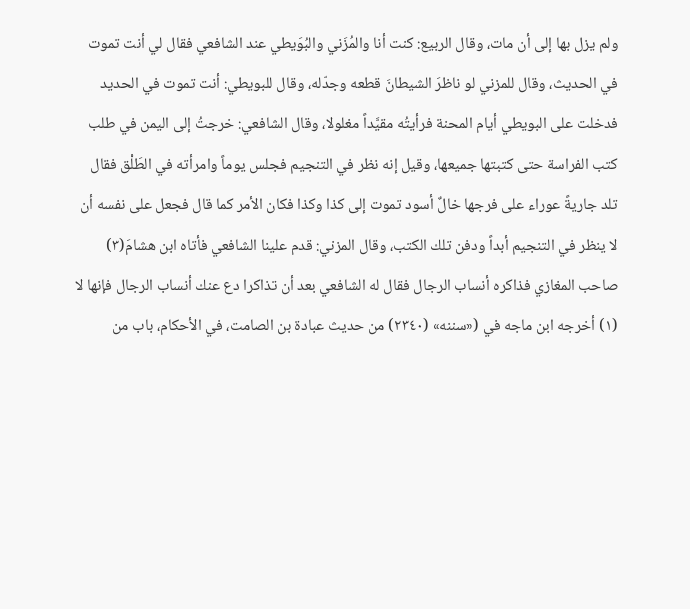ولم يزل بها إلى أن مات، وقال الربيع: كنت أنا والمُزَني والبُوَيطي عند الشافعي فقال لي أنت تموت في الحديث، وقال للمزني لو ناظرَ الشيطانَ قطعه وجدّله، وقال للبويطي: أنت تموت في الحديد فدخلت على البويطي أيام المحنة فرأيتُه مقيَّداً مغلولا، وقال الشافعي: خرجتُ إلى اليمن في طلب كتب الفراسة حتى كتبتها جميعها، وقيل إنه نظر في التنجيم فجلس يوماً وامرأته في الطَلْق فقال تلد جاريةً عوراء على فرجها خالٌ أسود تموت إلى كذا وكذا فكان الأمر كما قال فجعل على نفسه أن لا ينظر في التنجيم أبداً ودفن تلك الكتب، وقال المزني: قدم علينا الشافعي فأتاه ابن هشامَ(٣) صاحب المغازي فذاكره أنساب الرجال فقال له الشافعي بعد أن تذاكرا دع عنك أنساب الرجال فإنها لا (١) أخرجه ابن ماجه في («سننه» (٢٣٤٠) من حديث عبادة بن الصامت، في الأحكام، باب من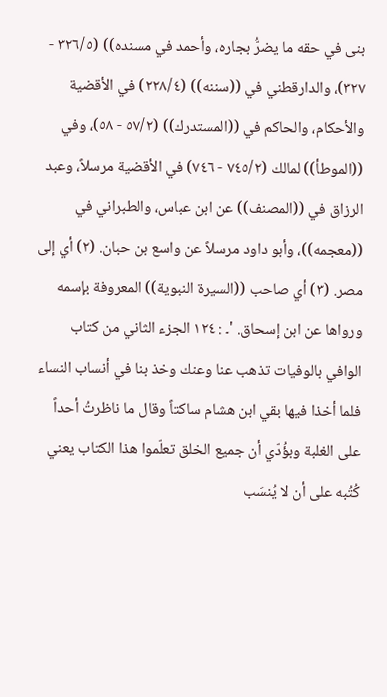بنى في حقه ما يضرُّ بجاره، وأحمد في مسنده)) (٣٢٦/٥ - ٣٢٧)، والدارقطني في ((سننه)) (٢٢٨/٤) في الأقضية والأحكام، والحاكم في ((المستدرك)) (٥٧/٢ - ٥٨)، وفي ((الموطأ)) لمالك (٧٤٥/٢ - ٧٤٦) في الأقضية مرسلاً، وعبد الرزاق في ((المصنف)) عن ابن عباس، والطبراني في ((معجمه))، وأبو داود مرسلاً عن واسع بن حبان. (٢) أي إلى مصر. (٣) أي صاحب ((السيرة النبوية)) المعروفة بإسمه ورواها عن ابن إسحاق. '۔ : ١٢٤ الجزء الثاني من كتاب الوافي بالوفيات تذهب عنا وعنك وخذ بنا في أنساب النساء فلما أخذا فيها بقي ابن هشام ساكتاً وقال ما ناظرتُ أحداً على الغلبة وبؤُدّي أن جميع الخلق تعلّموا هذا الكتاب يعني كُتُبه على أن لا يُنسَب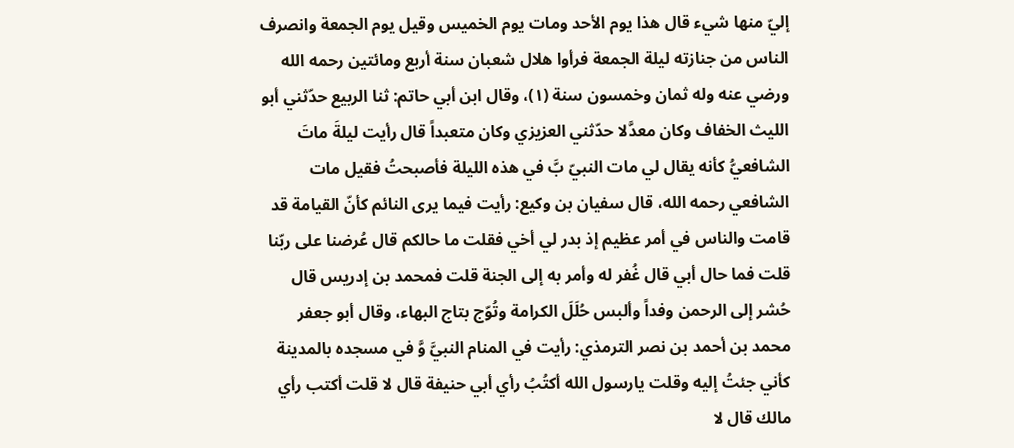إليّ منها شيء قال هذا يوم الأحد ومات يوم الخميس وقيل يوم الجمعة وانصرف الناس من جنازته ليلة الجمعة فرأوا هلال شعبان سنة أربع ومائتين رحمه الله ورضي عنه وله ثمان وخمسون سنة (١)، وقال ابن أبي حاتم: ثنا الربيع حدّثني أبو الليث الخفاف وكان معدَّلا حدّثني العزيزي وكان متعبداً قال رأيت ليلةَ ماتَ الشافعيُّ كأنه يقال لي مات النبيّ بَّ في هذه الليلة فأصبحتُ فقيل مات الشافعي رحمه الله، قال سفيان بن وكيع: رأيت فيما يرى النائم كأنّ القيامة قد قامت والناس في أمر عظيم إذ بدر لي أخي فقلت ما حالكم قال عُرضنا على ربّنا قلت فما حال أبي قال غُفر له وأمر به إلى الجنة قلت فمحمد بن إدريس قال حُشر إلى الرحمن وفداً وألبس حُلَلَ الكرامة وتُوّج بتاج البهاء، وقال أبو جعفر محمد بن أحمد بن نصر الترمذي: رأيت في المنام النبيَّ وَّ في مسجده بالمدينة كأني جئتُ إليه وقلت يارسول الله أكتُبُ رأي أبي حنيفة قال لا قلت أكتب رأي مالك قال لا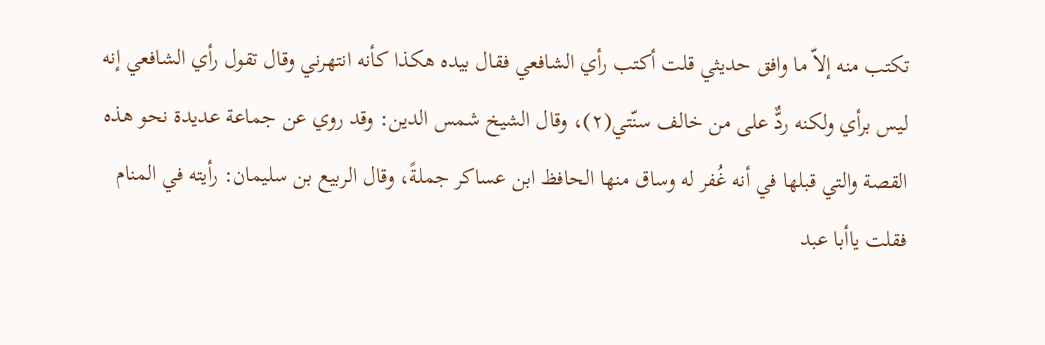تكتب منه إلاّ ما وافق حديثي قلت أكتب رأي الشافعي فقال بيده هكذا كأنه انتهرني وقال تقول رأي الشافعي إنه ليس برأي ولكنه ردٌّ على من خالف سنّتي(٢)، وقال الشيخ شمس الدين: وقد روي عن جماعة عديدة نحو هذه القصة والتي قبلها في أنه غُفر له وساق منها الحافظ ابن عساكر جملةً، وقال الربيع بن سليمان: رأيته في المنام فقلت ياأبا عبد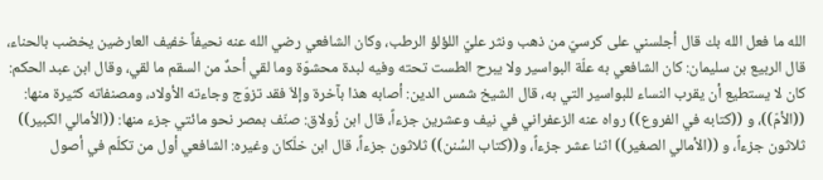الله ما فعل الله بك قال أجلسني على كرسيّ من ذهب ونثر عليّ اللؤلؤ الرطب، وكان الشافعي رضي الله عنه نحيفاً خفيف العارضين يخضب بالحناء، قال الربيع بن سليمان: كان الشافعي به علّة البواسير ولا يبرح الطست تحته وفيه لبدة محشوّة وما لقي أحدٌ من السقم ما لقي، وقال ابن عبد الحكم: كان لا يستطيع أن يقرب النساء للبواسير التي به، قال الشيخ شمس الدين: أصابه هذا بآخرة وإلاّ فقد تزوّج وجاءته الأولاد، ومصنفاته كثيرة منها: ((الأمّ))، و ((كتابه في الفروع)) رواه عنه الزعفراني في نيف وعشرين جزءاً، قال ابن زُولاق: صنّف بمصر نحو مائتي جزء منها: ((الأمالي الكبير)) ثلاثون جزءاً، و ((الأمالي الصغير)) اثنا عشر جزءاً، و((كتاب السُنن)) ثلاثون جزءاً، قال ابن خلّكان وغيره: الشافعي أول من تكلّم في أصول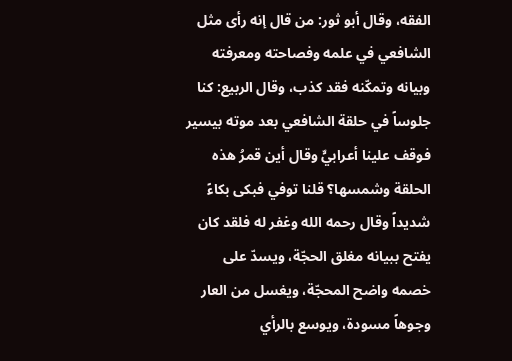الفقه، وقال أبو ثور: من قال إنه رأى مثل الشافعي في علمه وفصاحته ومعرفته وبيانه وتمكّنه فقد كذب، وقال الربيع: كنا جلوساً في حلقة الشافعي بعد موته بيسير فوقف علينا أعرابيٍّ وقال أين قمرُ هذه الحلقة وشمسها؟ قلنا توفي فبكى بكاءً شديداً وقال رحمه الله وغفر له فلقد كان يفتح ببيانه مغلق الحجّة، ويسدّ على خصمه واضح المحجّة، ويغسل من العار وجوهاً مسودة، ويوسع بالرأي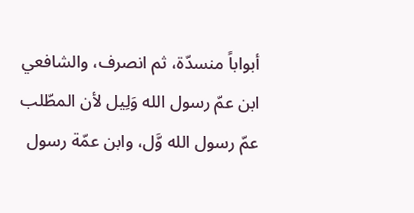أبواباً منسدّة، ثم انصرف، والشافعي ابن عمّ رسول الله وَلِيل لأن المطّلب عمّ رسول الله وَّل، وابن عمّة رسول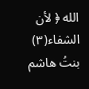الله ﴿ لأن الشفاء(٣) بنتُ هاشم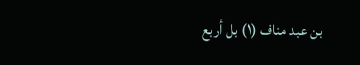بن عبد مناف (١) بل أربع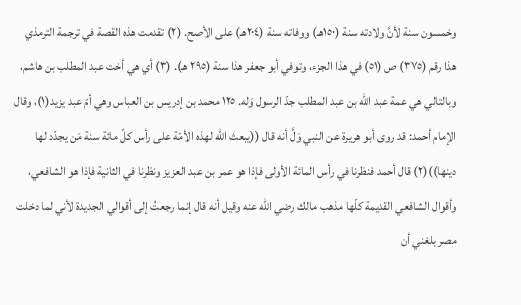وخمسون سنة لأنَّ ولادته سنة (١٥٠هـ) ووفاته سنة (٢٠٤هـ) على الأصح. (٢) تقدمت هذه القصة في ترجمة الترمذي هذا رقم (٣٧٥) ص (٥١) في هذا الجزء، وتوفي أبو جعفر هذا سنة (٢٩٥ هـ). (٣) أي هي أخت عبد المطلب بن هاشم، وبالتالي هي عمة عبد الله بن عبد المطلب جدّ الرسول وَله. ١٢٥ محمد بن إدريس بن العباس وهي أمّ عبد يزيد(١)، وقال الإمام أحمد: قد روى أبو هريرة عن النبي وَلَّ أنه قال ((يبعث الله لهذه الأمّة على رأس كلّ مائة سنة مَن يجدّد لها دينها))(٢) قال أحمد فنظرنا في رأس المائة الأولى فإذا هو عمر بن عبد العزيز ونظرنا في الثانية فإذا هو الشافعي، وأقوال الشافعي القديمة كلّها مذهب مالك رضي الله عنه وقيل أنه قال إنما رجعتُ إلى أقوالي الجديدة لأني لما دخلت مصر بلغني أن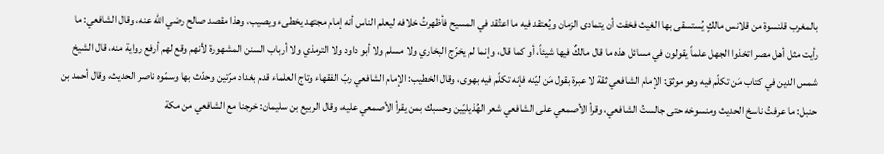بالمغرب قلنسوة من قلانس مالكٍ يُستسقى بها الغيث فخفت أن يتمادى الزمان ويُعتقد فيه ما اعتُقد في المسيح فأظهرتُ خلافه ليعلم الناس أنه إمام مجتهد يخطىء ويصيب، وهذا مقصد صالح رضي الله عنه، وقال الشافعي: ما رأيت مثل أهل مصر اتخذوا الجهل علماً يقولون في مسائل هذه ما قال مالكٌ فيها شيئاً، أو كما قال، وإنما لم يخرّج البخاري ولا مسلم ولا أبو داود ولا الترمذي ولا أرباب السنن المشهورة لأنهم وقع لهم أرفع رواية منه، قال الشيخ شمس الدين في كتاب مَن تكلّم فيه وهو موثق: الإمام الشافعي ثقة لا عبرة بقول مَن ليّنه فإنه تكلّم فيه بهوى، وقال الخطيب: الإمام الشافعي ربّ الفقهاء وتاج العلماء قدم بغداد مرّتين وحدّث بها وسمّوه ناصر الحديث، وقال أحمد بن حنبل: ما عرفتُ ناسخ الحديث ومنسوخه حتى جالستُ الشافعي، وقرأ الأصمعي على الشافعي شعر الهُذيليّين وحسبك بمن يقرأ الأصمعي عليه، وقال الربيع بن سليمان: خرجنا مع الشافعي من مكة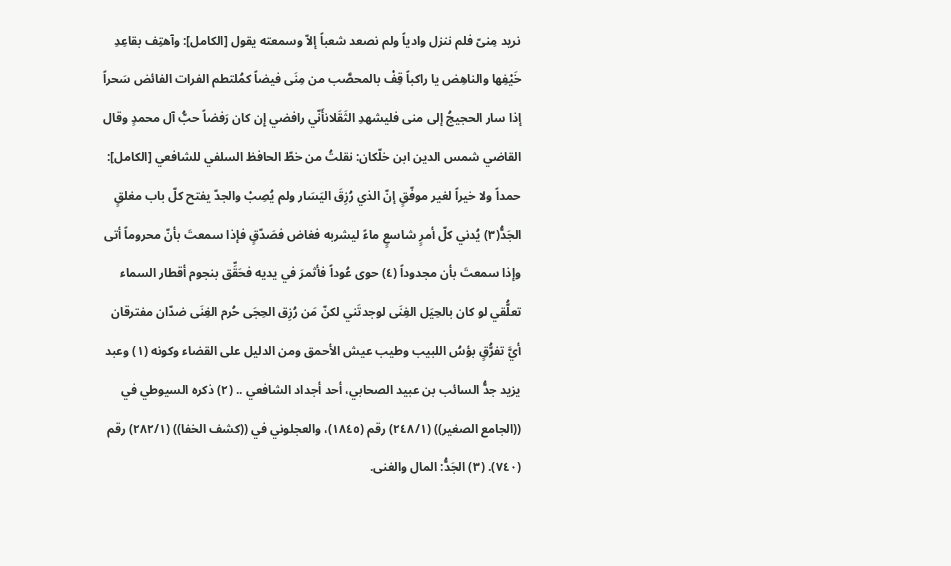نريد مِنىّ فلم ننزل وادياً ولم نصعد شعباً إلاّ وسمعته يقول [الكامل]: وآهتِف بقاعِدِ خَيْفِها والناهِض يا راكباً قِفْ بالمحصَّب من مِنَى فيضاً كمُلتطم الفرات الفائض سَحراً إذا سار الحجيجُ إلى منى فليشهدِ الثَقَلانأَنّي رافضي إِن كان رَفضاً حبُّ آل محمدٍ وقال القاضي شمس الدين ابن خلّكان: نقلتُ من خطّ الحافظ السلفي للشافعي [الكامل]: حمداً ولا خيراً لغير موفّقٍ إنّ الذي رُزِقَ اليَسَار ولم يُصِبْ والجدّ يفتح كلّ باب مغلقٍ الجَدُّ(٣) يُدني كلّ أمرٍ شاسعٍ ماءً ليشربه فغاض فصَدّقٍ فإذا سمعتَ بأنّ محروماً أتى وإذا سمعتَ بأن مجدوداً (٤) حوى عُوداً فأثمرَ في يديه فحَقِّق بنجوم أقطار السماء تعلُّقي لو كان بالحِيَل الغِنَى لوجدتَني لكنّ مَن رُزِق الحِجَى حُرم الغِنَى ضدّان مفترقان أيَّ تفرُّقٍ بؤسُ اللبيب وطيب عيش الأحمق ومن الدليل على القضاء وكونه (١) وعبد يزيد جدُّ السائب بن عبيد الصحابي، أحد أجداد الشافعي .. (٢) ذكره السيوطي في ((الجامع الصغير)) (٢٤٨/١) رقم (١٨٤٥)، والعجلوني في ((كشف الخفا)) (٢٨٢/١) رقم (٧٤٠). (٣) الجَدُّ: المال والغنى.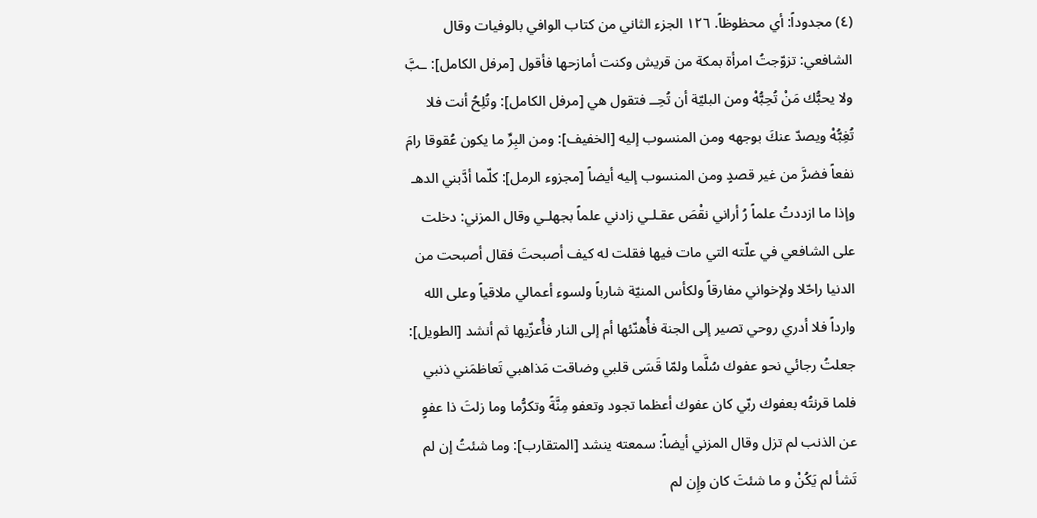(٤) مجدوداً: أي محظوظاً. ١٢٦ الجزء الثاني من كتاب الوافي بالوفيات وقال الشافعي: تزوّجتُ امرأة بمكة من قريش وكنت أمازحها فأقول [مرفل الكامل]: ـبَّ ولا يحبُّك مَنْ تُحِبُّهْ ومن البليّة أن تُحِــ فتقول هي [مرفل الكامل]: وتُلِحُ أنت فلا تُغِبُّهْ ويصدّ عنكَ بوجهه ومن المنسوب إليه [الخفيف]: ومن البِرِّ ما يكون عُقوقا رامَ نفعاً فضرَّ من غير قصدٍ ومن المنسوب إليه أيضاً [مجزوء الرمل]: كلّما أدَّبني الدهـ وإذا ما ازددتُ علماً رُ أراني نقْصَ عقـلـي زادني علماً بجهلـي وقال المزني: دخلت على الشافعي في علّته التي مات فيها فقلت له كيف أصبحتَ فقال أصبحت من الدنيا راحّلا ولإخواني مفارقاً ولكأس المنيّة شارباً ولسوء أعمالي ملاقياً وعلى الله وارداً فلا أدري روحي تصير إلى الجنة فأُهنّئها أم إلى النار فأُعزّيها ثم أنشد [الطويل]: جعلتُ رجائي نحو عفوك سُلَّما ولمّا قَسَى قلبي وضاقت مَذاهبي تَعاظمَني ذنبي فلما قرنتُه بعفوك ربّي كان عفوك أعظما تجود وتعفو مِنَّةً وتكرُّما وما زلتَ ذا عفوٍ عن الذنب لم تزل وقال المزني أيضاً: سمعته ينشد [المتقارب]: وما شئتُ إن لم تَشأ لم يَكُنْ و ما شئتَ كان وإِن لم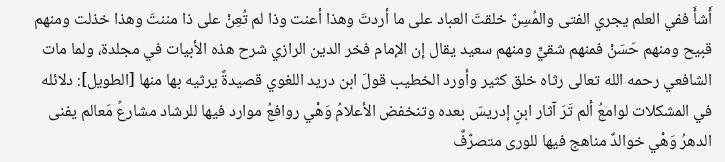أَشأَ ففي العلم يجري الفتى والمُسِنّ خلقتَ العباد على ما أردتَ وهذا أعنت وذا لم تُعِنْ على ذا مننتَ وهذا خذلت ومنهم قبيح ومنهم حَسَنْ فمنهم شقيٍّ ومنهم سعيد يقال إن الإمام فخر الدين الرازي شرح هذه الأبيات في مجلدة، ولما مات الشافعي رحمه الله تعالى رثاه خلق كثير وأورد الخطيب قولَ ابن دريد اللغوي قصيدةً يرثيه بها منها [الطويل]: دلائله في المشكلات لوامعُ ألم تَرَ آثار ابنٍ إدريسَ بعده وتنخفض الأعلامُ وَهْي روافعُ موارد فيها للرشاد مشارعُ مَعالم يفنى الدهرُ وَهْي خوالدٌ مناهج فيها للورى متصرّفٌ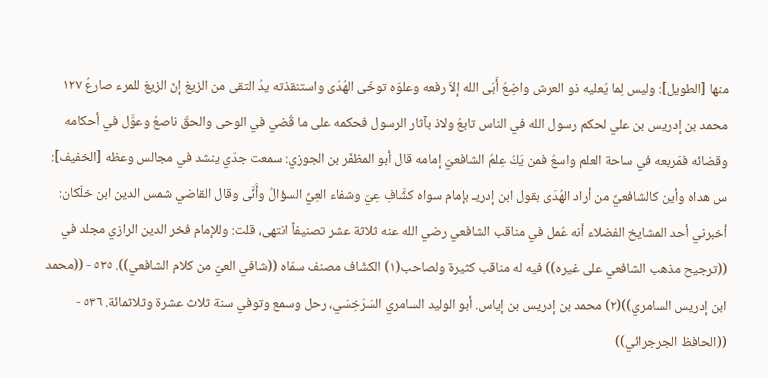منها [الطويل]: وليس لِما يُعليه ذو العرش واضِعُ أَبَى الله إلاّ رفعه وعلوّه توخّى الهُدَى واستنقذته يدُ التقى من الزيغ إنّ الزيغ للمرء صارعُ ١٢٧ محمد بن إدريس بن علي لحكم رسول الله في الناس تابعُ ولاذ بآثار الرسول فحكمه على ما قُضي في الوحى والحقّ ناصعُ وعوَّل في أحكامه وقضائه فمَربعه في ساحة العلم واسعُ فمن يَكُ عِلمُ الشافعيّ إمامه قال أبو المظفّر بن الجوزي: سمعت جدّي ينشد في مجالس وعظه [الخفيف]: س هداه وأين كالشافعيِّ من أراد الهُدَى بقول ابن إدريـ بإمام سواه كشَّافِ عِيّ وشفاء العِيِّ السؤالُ وأَنَّى وقال القاضي شمس الدين ابن خلّكان: أخبرني أحد المشايخ الفضلاء أنه عُمل في مناقب الشافعي رضي الله عنه ثلاثة عشر تصنيفاً انتهى، قلت: وللإمام فخر الدين الرازي مجلد في ((ترجيح مذهب الشافعي على غيره)) فيه له مناقب كثيرة ولصاحب(١) الكشّاف مصنف سمّاه ((شافي العيّ من كلام الشافعي)). ٥٣٥ - ((محمد ابن إدريس السامري))(٢) محمد بن إدريس بن إياس. أبو الوليد السامري السَرَخِسَي، رحل وسمع وتوفي سنة ثلاث عشرة وثلاثمائة. ٥٣٦ - ((الحافظ الجرجرائي))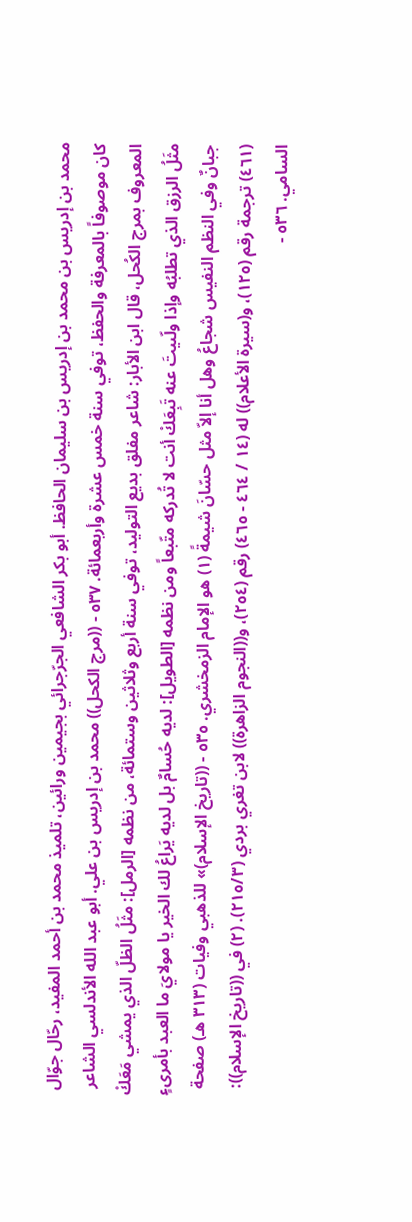محمد بن إدريس بن محمد بن إدريس بن سليمان الحافظ. أبو بكر الشافعي الجرّجرائي بجيمين ورائين، تلميذ محمد بن أحمد المفيد، رحّال جوّال كان موصوفاً بالمعرفة والحفظ، توفي سنة خمس عشرة وأربعمائة. ٥٣٧ - ((مرج الكحل)) محمد بن إدريس بن علي. أبو عبد الله الأندلسي الشاعر المعروف بمرج الكُحل، قال ابن الأبار: شاعر مفلق بديع التوليد، توفي سنة أربع وثلاثين وستمائة، من نظمه [الرمل]: مثَلُ الظلّ الذي يمشي مَعَكْ مثَلُ الرزق الذي تطلبُه وإذا ولّىيتَ عنه تَبِعَكْ أنت لا تُدركه متّبعاً ومن نظمه [الطويل]: لديه حُسامٌ بل لديه يَراعُ لك الخير يا مولايَ ما العبد بأمریءٍ جبانٌ وفي النظم النفيس شجاعُ وهل أنا إلاّ مثل حسّانَ شيمةً (١) هو الإمام الزمخشري. ٥٣٥ - ((تاريخ الإسلام)» للذهبي وفيات (٣١٣ هـ) صفحة (٤٦١) ترجمة رقم (١٢٥)، و(سيرة الأعلام)) له (١٤ / ٤٦٤ - ٤٦٥) رقم (٢٥٤)، و((النجوم الزاهرة)) لابن تغري بردي (٢١٥/٣). (٢) في ((تاريخ الإسلام)): السامي. ٥٣٦ -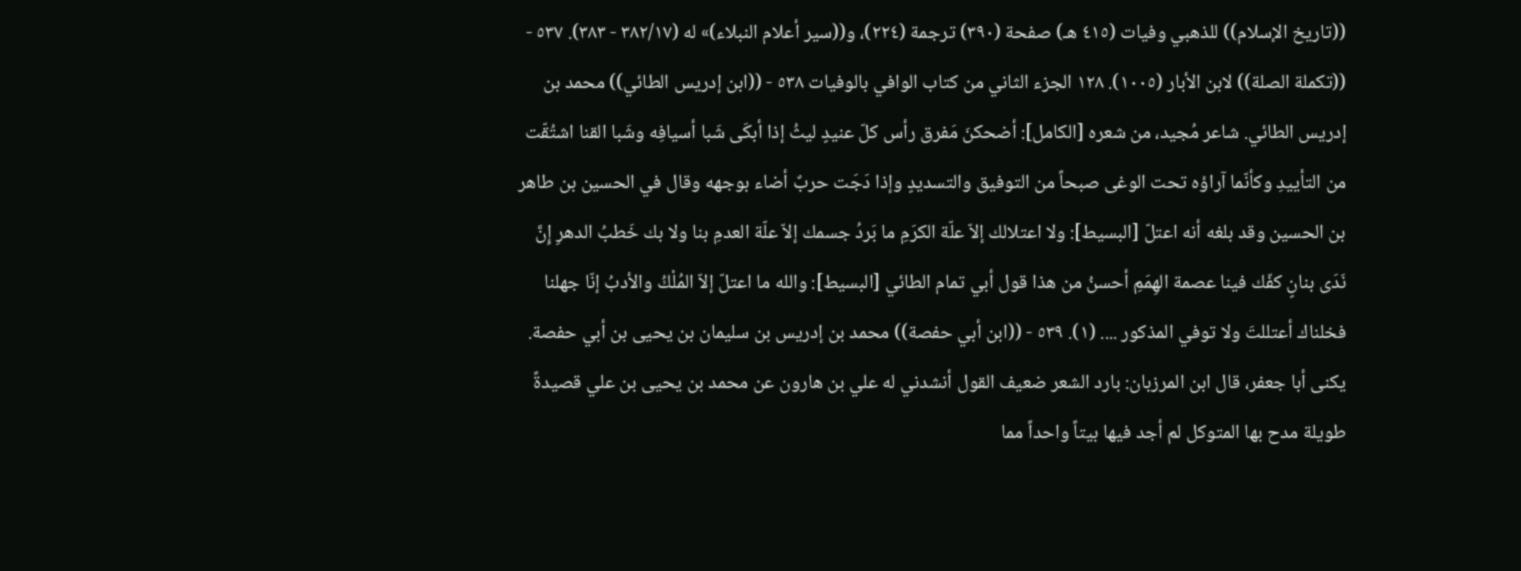((تاريخ الإسلام)) للذهبي وفيات (٤١٥ هـ) صفحة (٣٩٠) ترجمة (٢٢٤)، و((سير أعلام النبلاء)» له (٣٨٢/١٧ - ٣٨٣). ٥٣٧ - ((تكملة الصلة)) لابن الأبار (١٠٠٥). ١٢٨ الجزء الثاني من كتاب الوافي بالوفيات ٥٣٨ - ((ابن إدريس الطائي)) محمد بن إدريس الطائي. شاعر مُجيد، من شعره [الكامل]: أضحكنَ مَفرق رأس كلّ عنيدٍ ليثُ إذا أبكَى شَبا أسيافِه وشَبا القنا اشتُقّت من التأييدِ وكأنّما آراؤه تحت الوغى صبحاً من التوفيق والتسديدٍ وإذا دَجَت حربٌ أضاء بوجهه وقال في الحسين بن طاهر بن الحسين وقد بلغه أنه اعتلّ [البسيط]: ولا اعتلالك إلاّ علّة الكرَمِ ما بَردُ جسمك إلاّ علّة العدمِ بنا ولا بك خَطبُ الدهرِ إِنَّ نَدَی بنانٍ كفّك فينا عصمة الهِمَمِ أحسنُ من هذا قول أبي تمام الطائي [البسيط]: والله ما اعتلّ إلاّ المُلْكُ والأدبُ إنّا جهلنا فخلناك أعتللتَ ولا توفي المذكور .... (١). ٥٣٩ - ((ابن أبي حفصة)) محمد بن إدريس بن سليمان بن يحيى بن أبي حفصة. يكنى أبا جعفر، قال ابن المرزبان: بارد الشعر ضعيف القول أنشدني له علي بن هارون عن محمد بن يحيى بن علي قصيدةً طويلة مدح بها المتوكل لم أجد فيها بيتاً واحداً مما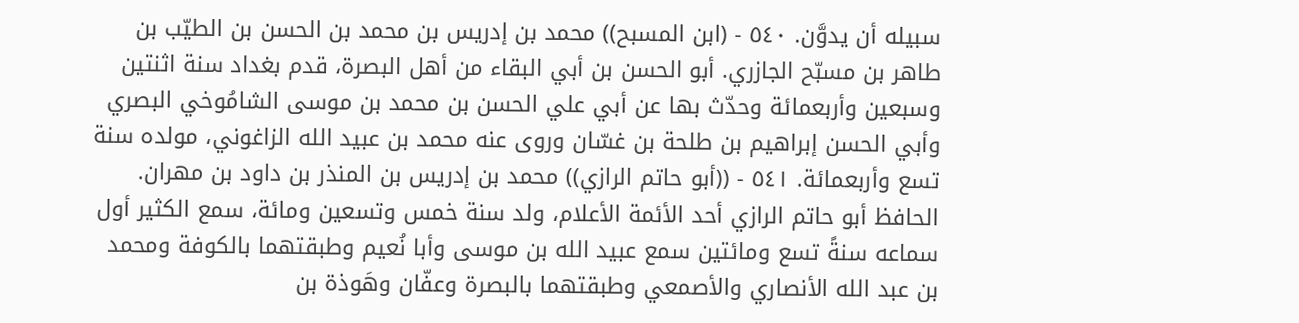سبيله أن يدوَّن. ٥٤٠ - (ابن المسبح)) محمد بن إدريس بن محمد بن الحسن بن الطيّب بن طاهر بن مسبّح الجازري. أبو الحسن بن أبي البقاء من أهل البصرة، قدم بغداد سنة اثنتين وسبعين وأربعمائة وحدّث بها عن أبي علي الحسن بن محمد بن موسى الشامُوخي البصري وأبي الحسن إبراهيم بن طلحة بن غسّان وروى عنه محمد بن عبيد الله الزاغوني، مولده سنة تسع وأربعمائة. ٥٤١ - ((أبو حاتم الرازي)) محمد بن إدريس بن المنذر بن داود بن مهران. الحافظ أبو حاتم الرازي أحد الأئمة الأعلام، ولد سنة خمس وتسعين ومائة، سمع الكثير أول سماعه سنةً تسع ومائتين سمع عبيد الله بن موسى وأبا نُعيم وطبقتهما بالكوفة ومحمد بن عبد الله الأنصاري والأصمعي وطبقتهما بالبصرة وعفّان وهَوذة بن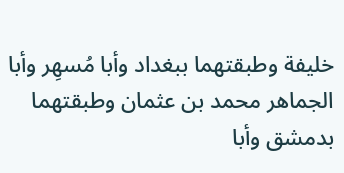خليفة وطبقتهما ببغداد وأبا مُسهِر وأبا الجماهر محمد بن عثمان وطبقتهما بدمشق وأبا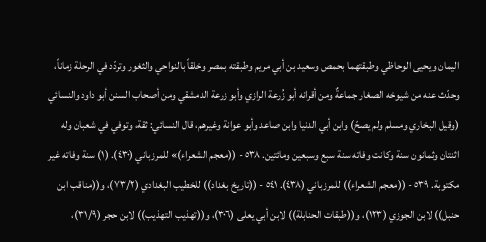اليمان ويحيى الوحاظي وطبقتهما بحمص وسعيد بن أبي مريم وطبقته بمصر وخلقاً بالنواحي والثغور وتردّد في الرحلة زماناً، وحدّث عنه من شيوخه الصغار جماعةٌ ومن أقرانه أبو زُرعة الرازي وأبو زرعة الدمشقي ومن أصحاب السنن أبو داود والنسائي (وقيل البخاري ومسلم ولم يصحّ) وابن أبي الدنيا وابن صاعد وأبو عوانة وغيرهم، قال النسائي: ثقة، وتوفي في شعبان وله اثنتان وثمانون سنة وكانت وفاته سنة سبع وسبعين ومائتين. ٥٣٨ - ((معجم الشعراء)» للمرزباني (٤٣٠). (١) سنة وفاته غير مكتوبة. ٥٣٩ - ((معجم الشعراء)) للمرزباني (٤٣٨). ٥٤١ - ((تاريخ بغداد)) للخطيب البغدادي (٧٣/٢)، و((مناقب ابن حنبل)) لابن الجوزي (١٢٣)، و((طبقات الحنابلة)) لابن أبي يعلى (٣٠٦)، و((تهذيب التهذيب)) لابن حجر (٣١/٩)،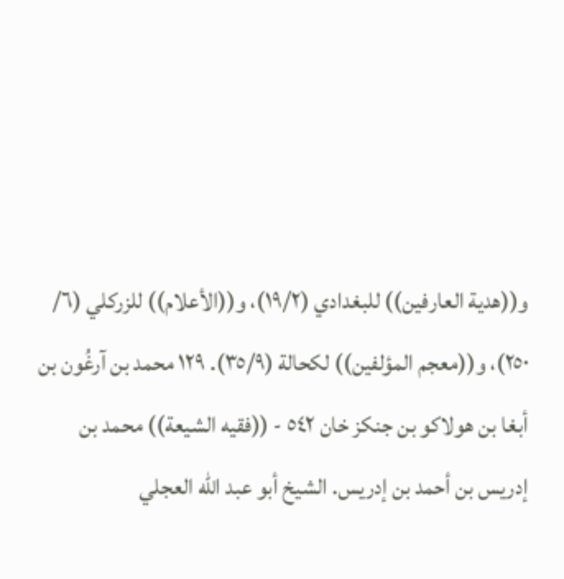و((هدية العارفين)) للبغدادي (١٩/٢)، و((الأعلام)) للزركلي (٦/ ٢٥٠)، و((معجم المؤلفين)) لكحالة (٣٥/٩). ١٢٩ محمد بن آرغُون بن أبغا بن هولاكو بن جنكز خان ٥٤٢ - ((فقيه الشيعة)) محمد بن إدريس بن أحمد بن إدريس. الشيخ أبو عبد الله العجلي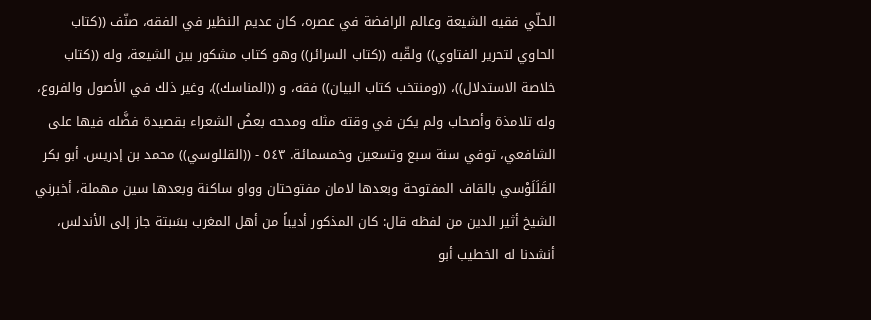الحلّي فقيه الشيعة وعالم الرافضة في عصره، كان عديم النظير في الفقه، صنّف ((كتاب الحاوي لتحرير الفتاوي)) ولقّبه ((كتاب السرائر)) وهو كتاب مشكور بين الشيعة، وله ((كتاب خلاصة الاستدلال))، ((ومنتخب كتاب البيان)) فقه، و ((المناسك))، وغير ذلك في الأصول والفروع، وله تلامذة وأصحاب ولم يكن في وقته مثله ومدحه بعضُ الشعراء بقصيدة فضَّله فيها على الشافعي، توفي سنة سبع وتسعين وخمسمائة. ٥٤٣ - ((القللوسي)) محمد بن إدريس. أبو بكر القَلَلَوْسي بالقاف المفتوحة وبعدها لامان مفتوحتان وواو ساكنة وبعدها سين مهملة، أخبرني الشيخ أثير الدين من لفظه قال: كان المذكور أديباً من أهل المغرب بسَبتة جاز إلى الأندلس، أنشدنا له الخطيب أبو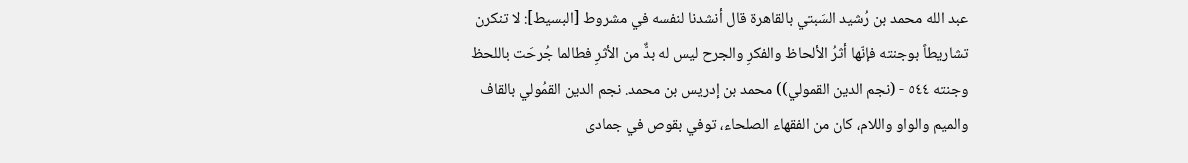عبد الله محمد بن رُشيد السَبتي بالقاهرة قال أنشدنا لنفسه في مشروط [البسيط]: لا تنكرن تشاريطاً بوجنته فإنّها أثرُ الألحاظ والفكرِ والجرح ليس له بدٌّ من الأثرِ فطالما جُرحَت باللحظ وجنته ٥٤٤ - (نجم الدين القمولي)) محمد بن إدريس بن محمد. نجم الدين القمُولي بالقاف والميم والواو واللام، كان من الفقهاء الصلحاء، توفي بقوص في جمادى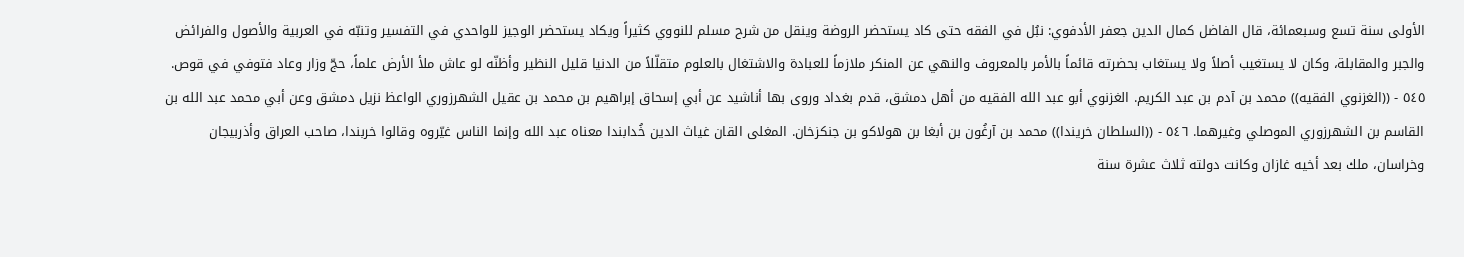الأولى سنة تسع وسبعمائة، قال الفاضل كمال الدين جعفر الأدفوي: نبُل في الفقه حتى كاد يستحضر الروضة وينقل من شرح مسلم للنووي كثيراً ويكاد يستحضر الوجيز للواحدي في التفسير وتنبّه في العربية والأصول والفرائض والجبر والمقابلة، وكان لا يستغيب أصلاً ولا يستغاب بحضرته قائماً بالأمر بالمعروف والنهي عن المنكر ملازماً للعبادة والاشتغال بالعلوم متقلّلاً من الدنيا قليل النظير وأظنّه لو عاش ملأ الأرض علماً، حجّ وزار وعاد فتوفي في قوص. ٥٤٥ - ((الغزنوي الفقيه)) محمد بن آدم بن عبد الكريم. الغزنوي أبو عبد الله الفقيه من أهل دمشق، قدم بغداد وروى بها أناشيد عن أبي إسحاق إبراهيم بن محمد بن عقيل الشهرزوري الواعظ نزيل دمشق وعن أبي محمد عبد الله بن القاسم بن الشهرزوري الموصلي وغيرهما. ٥٤٦ - ((السلطان خريندا)) محمد بن آرغُون بن أبغا بن هولاكو بن جنكزخان. المغلى القان غياث الدين خُدابندا معناه عبد الله وإنما الناس غيّروه وقالوا خربندا، صاحب العراق وأذربيجان وخراسان، ملك بعد أخيه غازان وكانت دولته ثلاث عشرة سنة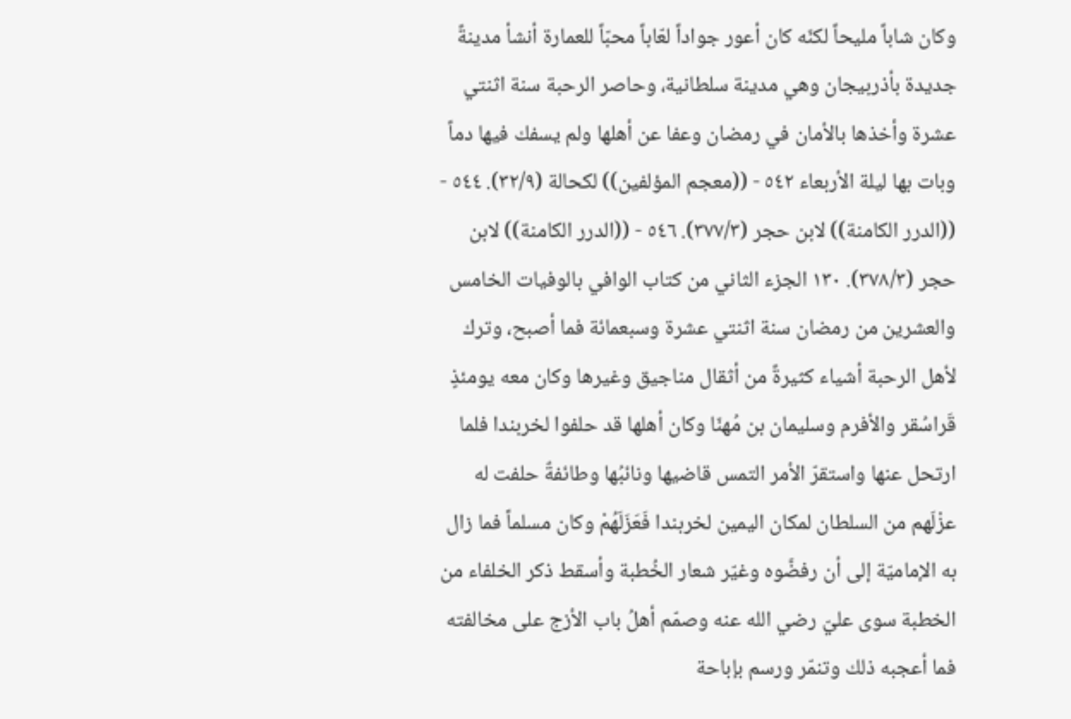وكان شاباً مليحاً لكنّه كان أعور جواداً لعّاباً محبّاً للعمارة أنشأ مدينةً جديدة بأذربيجان وهي مدينة سلطانية، وحاصر الرحبة سنة اثنتي عشرة وأخذها بالأمان في رمضان وعفا عن أهلها ولم يسفك فيها دماً وبات بها ليلة الأربعاء ٥٤٢ - ((معجم المؤلفين)) لكحالة (٣٢/٩). ٥٤٤ - ((الدرر الكامنة)) لابن حجر (٣٧٧/٣). ٥٤٦ - ((الدرر الكامنة)) لابن حجر (٣٧٨/٣). ١٣٠ الجزء الثاني من كتاب الوافي بالوفيات الخامس والعشرين من رمضان سنة اثنتي عشرة وسبعمائة فما أصبح، وترك لأهل الرحبة أشياء كثيرةً من أثقال مناجيق وغيرها وكان معه يومئذٍ قَراسُقر والأفرم وسليمان بن مُهنّا وكان أهلها قد حلفوا لخربندا فلما ارتحل عنها واستقرّ الأمر التمس قاضيها ونائبُها وطائفةٌ حلفت له عزْلَهم من السلطان لمكان اليمين لخربندا فَعَزَلَهُمْ وكان مسلماً فما زال به الإماميّة إلى أن رفضَّوه وغيّر شعار الخُطبة وأسقط ذكر الخلفاء من الخطبة سوى عليّ رضي الله عنه وصمّم أهلُ باب الأزج على مخالفته فما أعجبه ذلك وتنمّر ورسم بإباحة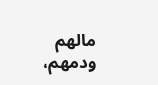مالهم ودمهم،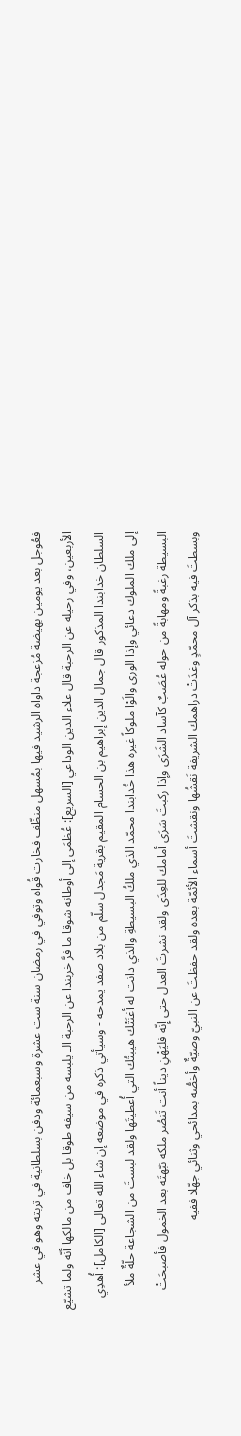فعُوجل بعد يومين بهيضة مُزعجة داواه الرشيد فيها بمُسهل منظّف فخارت قُواه وتوفي في رمضان سنة ست عشرة وسبعمائة ودفن بسلطانية في تربته وهو في عشر الأربعين، وفي رحيله عن الرحبة قال علاء الدين الوداعي [السريع]: عُظمَى إلى أوطانه شوقا ما فرَّ خربندا عن الرحبة الـ يلبسه من سيفه طوقا بل خاف من مالكها أنّه ولما تشيّع السلطان خدابندا المذكور قال جمال الدين إبراهيم بن الحسام المقيم بقرية مَجدل سلّم من بلاد صفد يمدحه - وسيأتي ذكره في موضعه إن شاء الله تعالى [الكامل]: أُهدِي إلى ملك الملوك دعائي وإذا الورى والَوْا ملوكاً غيره هذا خُدابندا محمّد الذي ملكُ البسيطةِ والذي دانت له أغنَتْك هيبتُك التي أُعطيتَها ولقد لبستَ من الشجاعة حلّةٌ ملأ البسيطة رغبةً ومهابةً من حوله عُصَبٌ كآساد الشَرَى وإذا ركبتَ سَرَى أمامك للعِدَى ولقد نشرتَ العدل حتى إِنّه فليَهْنِ ديناً أنت تَنصُر ملكه نبّهتَه بعد الخمول فأصبحَتْ وبسطتَ فيه بذكر آل محمّدٍ وغدَتْ دراهمك الشريفة نَقشُها ونقشتَ أسماء الأئمّة بعده ولقد حفظتَ عن النبيّ وصيّةٌ وأخصُّه بمدائحي وثنائي جهّلا ففيه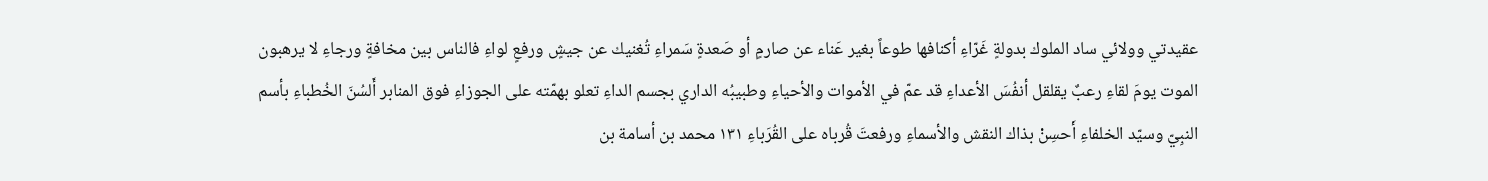عقيدتي وولائي ساد الملوك بدولةٍ غَرّاءِ أكنافها طوعاً بغير عَناء عن صارمٍ أو صَعدةٍ سَمراءِ تُغنيك عن جيشٍ ورفعٍ لواءِ فالناس بين مخافةٍ ورجاءِ لا يرهبون الموت يومَ لقاءِ رعبٌ يقلقل أنفُسَ الأعداءِ قد عمّ في الأموات والأحياءِ وطبيبُه الداري بجسم الداءِ تعلو بهمّته على الجوزاءِ فوق المنابر أَلسُنَ الخُطباءِ بأسم النبِيّ وسيّد الخلفاءِ أَحسِنْ بذاك النقش والأسماءِ ورفعتَ قُرباه على القُرَباءِ ١٣١ محمد بن أسامة بن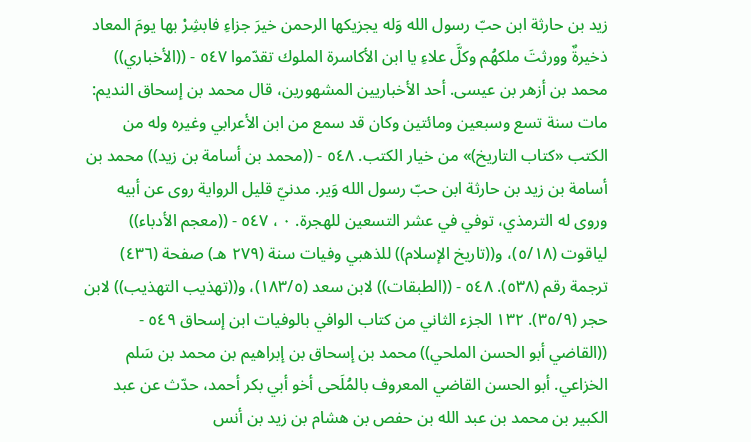زيد بن حارثة ابن حبّ رسول الله وَله يجزيكها الرحمن خيرَ جزاءِ فابشِرْ بها يومَ المعاد ذخيرةٌ وورثتَ ملكهُم وكلَّ علاءِ يا ابن الأكاسرة الملوك تقدّموا ٥٤٧ - ((الأخباري)) محمد بن أزهر بن عيسى. أحد الأخباريين المشهورين، قال محمد بن إسحاق النديم: مات سنة تسع وسبعين ومائتين وكان قد سمع من ابن الأعرابي وغيره وله من الکتب «کتاب التاریخ)» من خيار الكتب. ٥٤٨ - ((محمد بن أسامة بن زيد)) محمد بن أسامة بن زيد بن حارثة ابن حبّ رسول الله وَير. مدنيّ قليل الرواية روى عن أبيه وروى له الترمذي، توفي في عشر التسعين للهجرة. ٠ ، ٥٤٧ - ((معجم الأدباء)) لياقوت (٥/١٨)، و((تاريخ الإسلام)) للذهبي وفيات سنة (٢٧٩ هـ) صفحة (٤٣٦) ترجمة رقم (٥٣٨). ٥٤٨ - ((الطبقات)) لابن سعد (١٨٣/٥)، و((تهذيب التهذيب)) لابن حجر (٣٥/٩). ١٣٢ الجزء الثاني من كتاب الوافي بالوفيات ابن إسحاق ٥٤٩ - ((القاضي أبو الحسن الملحي)) محمد بن إسحاق بن إبراهيم بن محمد بن سَلم الخزاعي. أبو الحسن القاضي المعروف بالمُلَحى أخو أبي بكر أحمد، حدّث عن عبد الكبير بن محمد بن عبد الله بن حفص بن هشام بن زيد بن أنس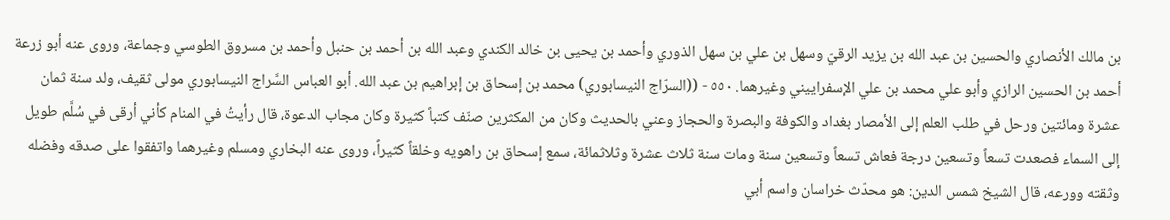بن مالك الأنصاري والحسين بن عبد الله بن يزيد الرقيّ وسهل بن علي بن سهل الذوري وأحمد بن يحيى بن خالد الكندي وعبد الله بن أحمد بن حنبل وأحمد بن مسروق الطوسي وجماعة، وروى عنه أبو زرعة أحمد بن الحسين الرازي وأبو علي محمد بن علي الإسفراييني وغيرهما. ٥٥٠ - ((السرّاج النيسابوري) محمد بن إسحاق بن إبراهيم بن عبد الله. أبو العباس السَّراج النيسابوري مولى ثقيف، ولد سنة ثمان عشرة ومائتين ورحل في طلب العلم إلى الأمصار بغداد والكوفة والبصرة والحجاز وعني بالحديث وكان من المكثرين صنّف كتباً كثيرة وكان مجاب الدعوة، قال رأيتُ في المنام كأني أرقى في سُلَّم طويل إلى السماء فصعدت تسعاً وتسعين درجة فعاش تسعاً وتسعين سنة ومات سنة ثلاث عشرة وثلاثمائة، سمع إسحاق بن راهويه وخلقاً كثيراً، وروى عنه البخاري ومسلم وغيرهما واتفقوا على صدقه وفضله وثقته وورعه، قال الشيخ شمس الدين: هو محدّث خراسان واسم أبي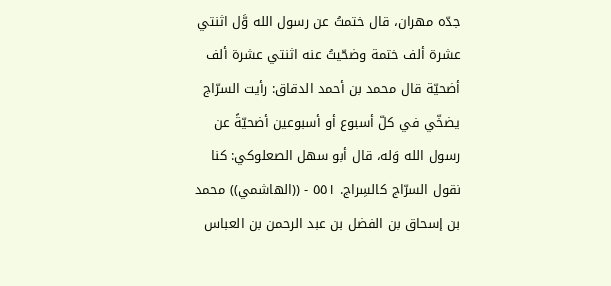جدّه مهران، قال ختمتُ عن رسول الله وَّل اثنتي عشرة ألف ختمة وضحّيتُ عنه اثنتي عشرة ألف أضحيّة قال محمد بن أحمد الدقاق: رأيت السرّاج يضخّي في كلّ أسبوع أو أسبوعين أضحيّةً عن رسول الله وَله، قال أبو سهل الصعلوكي: كنا نقول السرّاج كالسِراج. ٥٥١ - ((الهاشمي)) محمد بن إسحاق بن الفضل بن عبد الرحمن بن العباس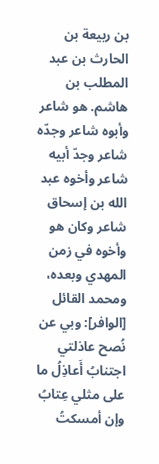بن ربيعة بن الحارث بن عبد المطلب بن هاشم. هو شاعر وأبوه شاعر وجدّه شاعر وجدّ أبيه شاعر وأخوه عبد الله بن إسحاق شاعر وكان هو وأخوه في زمن المهدي وبعده، ومحمد القائل [الوافر]: وبي عن نُصح عاذلتي اجتنابُ أَعاذِلُ ما على مثلي عِتابُ وإن أمسكتُ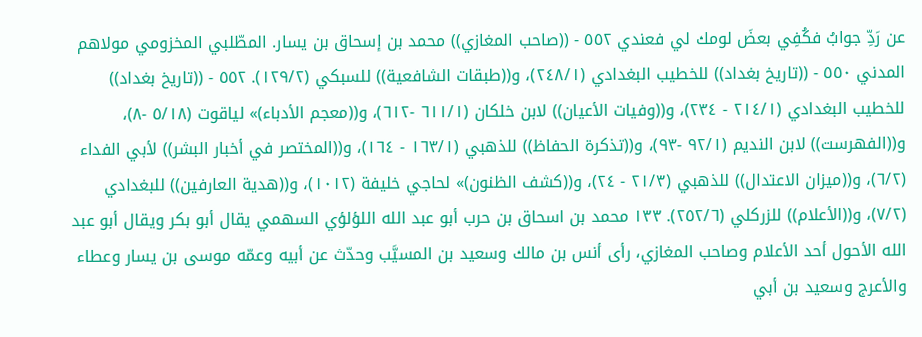عن رَدِّ جوابُ فكُفِي بعضَ لومك لي فعندي ٥٥٢ - ((صاحب المغازي)) محمد بن إسحاق بن يسار. المطّلبي المخزومي مولاهم المدني ٥٥٠ - ((تاريخ بغداد)) للخطيب البغدادي (٢٤٨/١)، و((طبقات الشافعية)) للسبكي (١٢٩/٢). ٥٥٢ - ((تاريخ بغداد)) للخطيب البغدادي (٢١٤/١ - ٢٣٤)، و((وفيات الأعيان)) لابن خلكان (٦١١/١ -٦١٢)، و((معجم الأدباء)» لياقوت (٥/١٨ -٨)، و((الفهرست)) لابن النديم (٩٢/١ -٩٣)، و((تذكرة الحفاظ)) للذهبي (١٦٣/١ - ١٦٤)، و((المختصر في أخبار البشر)) لأبي الفداء (٦/٢)، و((ميزان الاعتدال)) للذهبي (٢١/٣ - ٢٤)، و((كشف الظنون)» لحاجي خليفة (١٠١٢)، و((هدية العارفين)) للبغدادي (٧/٢)، و((الأعلام)) للزركلي (٢٥٢/٦). ١٣٣ محمد بن اسحاق بن حرب أبو عبد الله اللؤلؤي السهمي يقال أبو بكر ويقال أبو عبد الله الأحول أحد الأعلام وصاحب المغازي، رأى أنس بن مالك وسعيد بن المسيَّب وحدّث عن أبيه وعمّه موسى بن يسار وعطاء والأعرج وسعيد بن أبي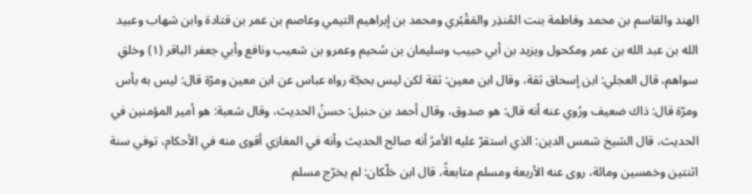الهند والقاسم بن محمد وفاطمة بنت المُنذِر والمَقْبُري ومحمد بن إبراهيم التيمي وعاصم بن عمر بن قتادة وابن شهاب وعبيد الله بن عبد الله بن عمر ومكحول ويزيد بن أبي حبيب وسليمان بن سُحيم وعمرو بن شعيب ونافع وأبي جعفر الباقر (١) وخلقِ سواهم، قال العجلي: ابن إسحاق ثقة، وقال ابن معين: ثقة لكن ليس بحجّة رواه عباس عن ابن معين ومرّة قال: ليس به بأس ومرّة قال: ذاك ضعيف ورُوي عنه أنه قال: هو صدوق، وقال أحمد بن حنبل: حسنُ الحديث، وقال شعبة: هو أمير المؤمنين في الحديث، قال الشيخ شمس الدين: الذي استقرّ عليه الأمرُ أنه صالح الحديث وأنه في المغازي أقوى منه في الأحكام، توفي سنة اثنتين وخمسين ومائة، روى عنه الأربعة ومسلم متابعةً، قال ابن خلّكان: لم يخرّج مسلم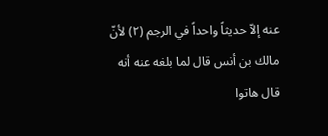عنه إلاّ حديثاً واحداً في الرجم (٢) لأنّ مالك بن أنس قال لما بلغه عنه أنه قال هاتوا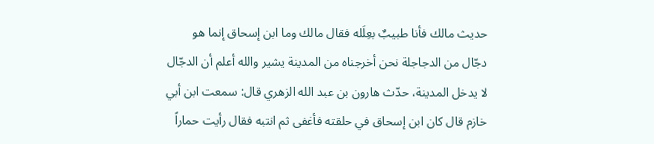حديث مالك فأنا طبيبٌ بعِلَله فقال مالك وما ابن إسحاق إنما هو دجّال من الدجاجلة نحن أخرجناه من المدينة يشير والله أعلم أن الدجّال لا يدخل المدينة، حدّث هارون بن عبد الله الزهري قال: سمعت ابن أبي خازم قال كان ابن إسحاق في حلقته فأغفى ثم انتبه فقال رأيت حماراً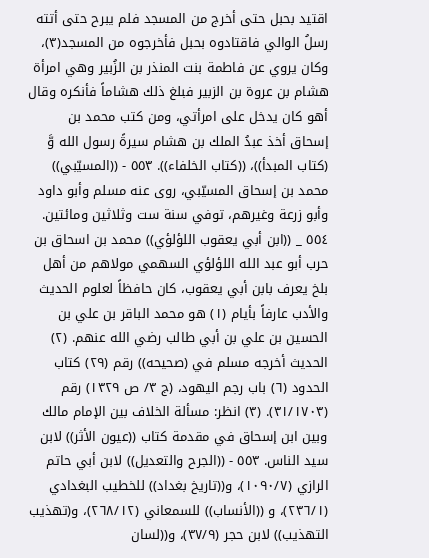اقتيد بحبل حتى أخرج من المسجد فلم يبرح حتى أتته رسلُ الوالي فاقتادوه بحبل فأخرجوه من المسجد(٣)، وكان يروي عن فاطمة بنت المنذر بن الزُبير وهي امرأة هشام بن عروة بن الزبير فبلغ ذلك هشاماً فأنكره وقال أهو كان يدخل على امرأتي، ومن كتب محمد بن إسحاق أخذ عبدُ الملك بن هشام سيرةً رسول الله وَّ (كتاب المبدأ))، ((كتاب الخلفاء)). ٥٥٣ - ((المسيّبي)) محمد بن إسحاق المسيّبي، روى عنه مسلم وأبو داود وأبو زرعة وغيرهم، توفي سنة ست وثلاثين ومائتين. ٥٥٤ _ ((ابن أبي يعقوب اللؤلؤي)) محمد بن اسحاق بن حرب أبو عبد الله اللؤلؤي السهمي مولاهم من أهل بلخ يعرف بابن أبي يعقوب، كان حافظاً لعلوم الحديث والأدب عارفاً بأيام (١) هو محمد الباقر بن علي بن الحسين بن علي بن أبي طالب رضي الله عنهم. (٢) الحديث أخرجه مسلم في (صحيحه)) رقم (٢٩) كتاب الحدود (٦) باب رجم اليهود، (ج ٣/ ص ١٣٢٩) رقم (٣١/١٧٠٣). (٣) انظر: مسألة الخلاف بين الإمام مالك وبين ابن إسحاق في مقدمة كتاب ((عيون الأثر)) لابن سيد الناس. ٥٥٣ - ((الجرح والتعديل)) لابن أبي حاتم الرازي (١٠٩٠/٧)، و((تاريخ بغداد)) للخطيب البغدادي (٢٣٦/١)، و ((الأنساب)) للسمعاني (٢٦٨/١٢)، و(تهذيب التهذيب)) لابن حجر (٣٧/٩)، و((لسان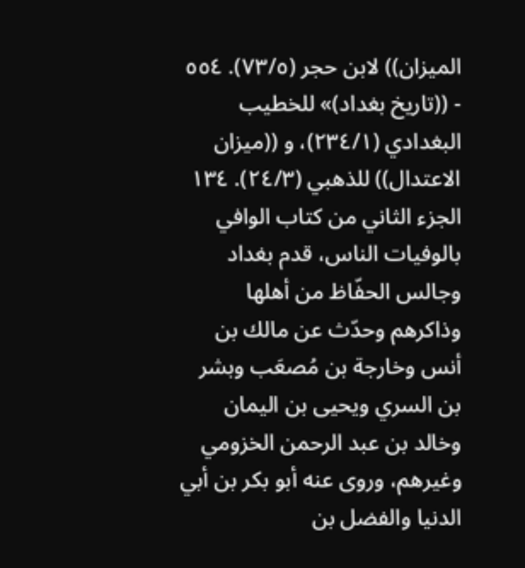الميزان)) لابن حجر (٧٣/٥). ٥٥٤ - ((تاريخ بغداد)» للخطيب البغدادي (٢٣٤/١)، و ((ميزان الاعتدال)) للذهبي (٢٤/٣). ١٣٤ الجزء الثاني من كتاب الوافي بالوفيات الناس، قدم بغداد وجالس الحفّاظ من أهلها وذاكرهم وحدّث عن مالك بن أنس وخارجة بن مُصعَب وبشر بن السري ويحيى بن اليمان وخالد بن عبد الرحمن الخزومي وغيرهم، وروى عنه أبو بكر بن أبي الدنيا والفضل بن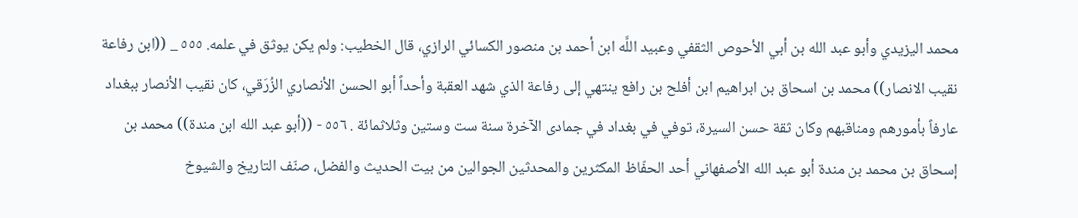محمد اليزيدي وأبو عبد الله بن أبي الأحوص الثقفي وعبيد اللَّه ابن أحمد بن منصور الكسائي الرازي، قال الخطيب: ولم يكن يوثق في علمه. ٥٥٥ _ ((ابن رفاعة نقيب الانصار)) محمد بن اسحاق بن ابراهيم ابن أفلح بن رافع ينتهي إلى رفاعة الذي شهد العقبة وأحداً أبو الحسن الأنصاري الزُرَقي، كان نقيب الأنصار ببغداد عارفاً بأمورهم ومناقبهم وكان ثقة حسن السيرة، توفي في بغداد في جمادى الآخرة سنة ست وستين وثلاثمائة . ٥٥٦ - ((أبو عبد الله ابن مندة)) محمد بن إسحاق بن محمد بن مندة أبو عبد الله الأصفهاني أحد الحفّاظ المكثرين والمحدثين الجوالين من بيت الحديث والفضل، صنّف التاريخ والشيوخ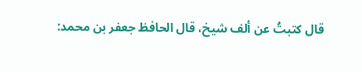قال كتبتُ عن ألف شيخ، قال الحافظ جعفر بن محمد: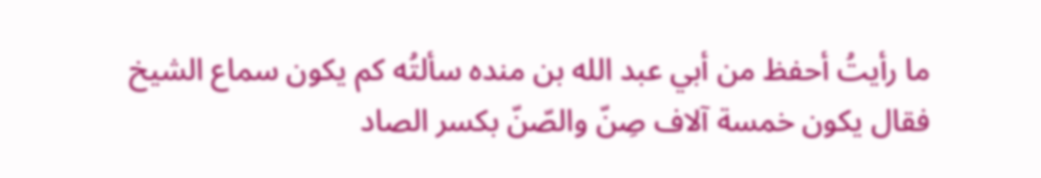ما رأيتُ أحفظ من أبي عبد الله بن منده سألتُه كم يكون سماع الشيخ فقال يكون خمسة آلاف صِنّ والصّنّ بكسر الصاد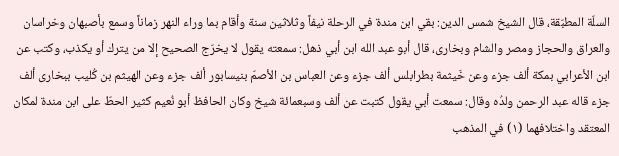السلّة المطبّقة، قال الشيخ شمس الدين: بقي ابن مندة في الرحلة نيفاً وثلاثين سنة وأقام بما وراء النهر زماناً وسمع بأصبهان وخراسان والعراق والحجاز ومصر والشام وبخارى، قال أبو عبد الله ابن أبي ذهل: سمعته يقول لا يخرّج الصحيح إلا من يترك أو يكذب، وكتب عن ابن الأعرابي بمكة ألف جزء وعن خَيثمة بطرابلس ألف جزء وعن العباس بن الأصمّ بنيسابور ألف جزء وعن الهيثم بن كُليب ببخارى ألف جزء قاله عبد الرحمن ولدُه وقال: سمعت أبي يقول كتبت عن ألف وسبعمائة شيخ وكان الحافظ أبو نُعيم كثير الحطّ على ابن مندة لمكان المعتقد واختلافهما (١) في المذهب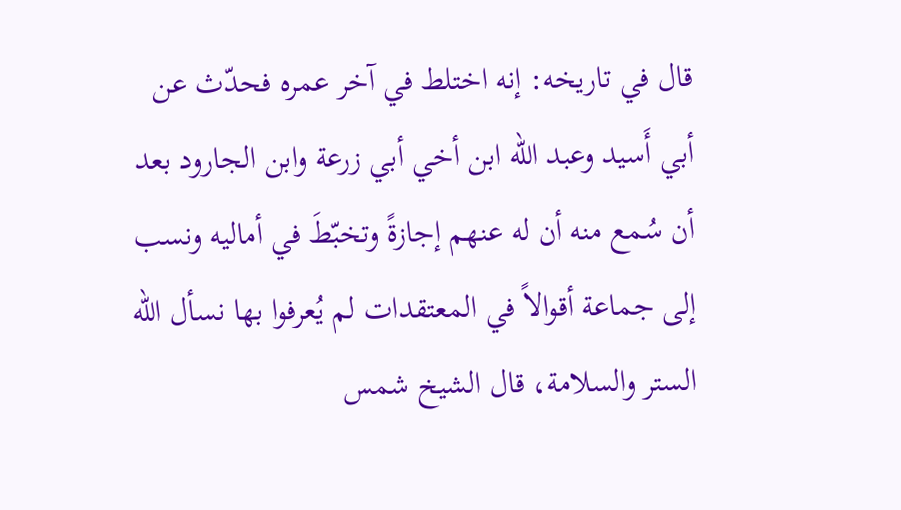قال في تاريخه: إنه اختلط في آخر عمره فحدّث عن أبي أَسيد وعبد الله ابن أخي أبي زرعة وابن الجارود بعد أن سُمع منه أن له عنهم إجازةً وتخبّطَ في أماليه ونسب إلى جماعة أقوالاً في المعتقدات لم يُعرفوا بها نسأل الله الستر والسلامة، قال الشيخ شمس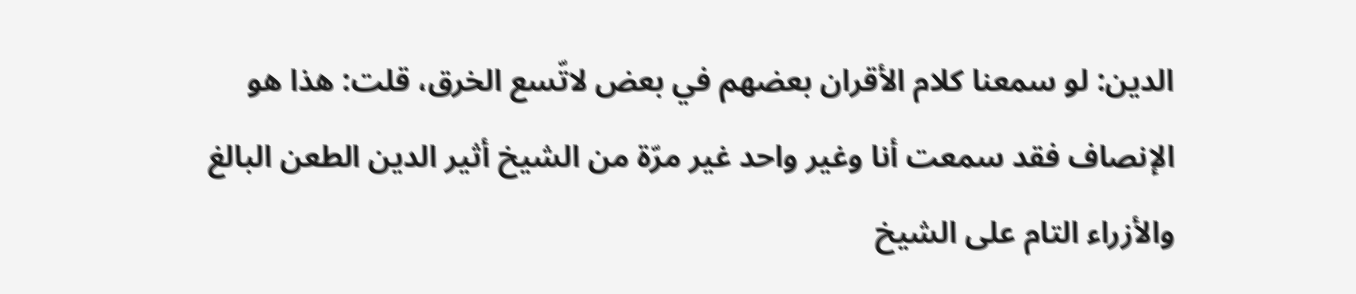الدين: لو سمعنا كلام الأقران بعضهم في بعض لاتّسع الخرق، قلت: هذا هو الإنصاف فقد سمعت أنا وغير واحد غير مرّة من الشيخ أثير الدين الطعن البالغ والأزراء التام على الشيخ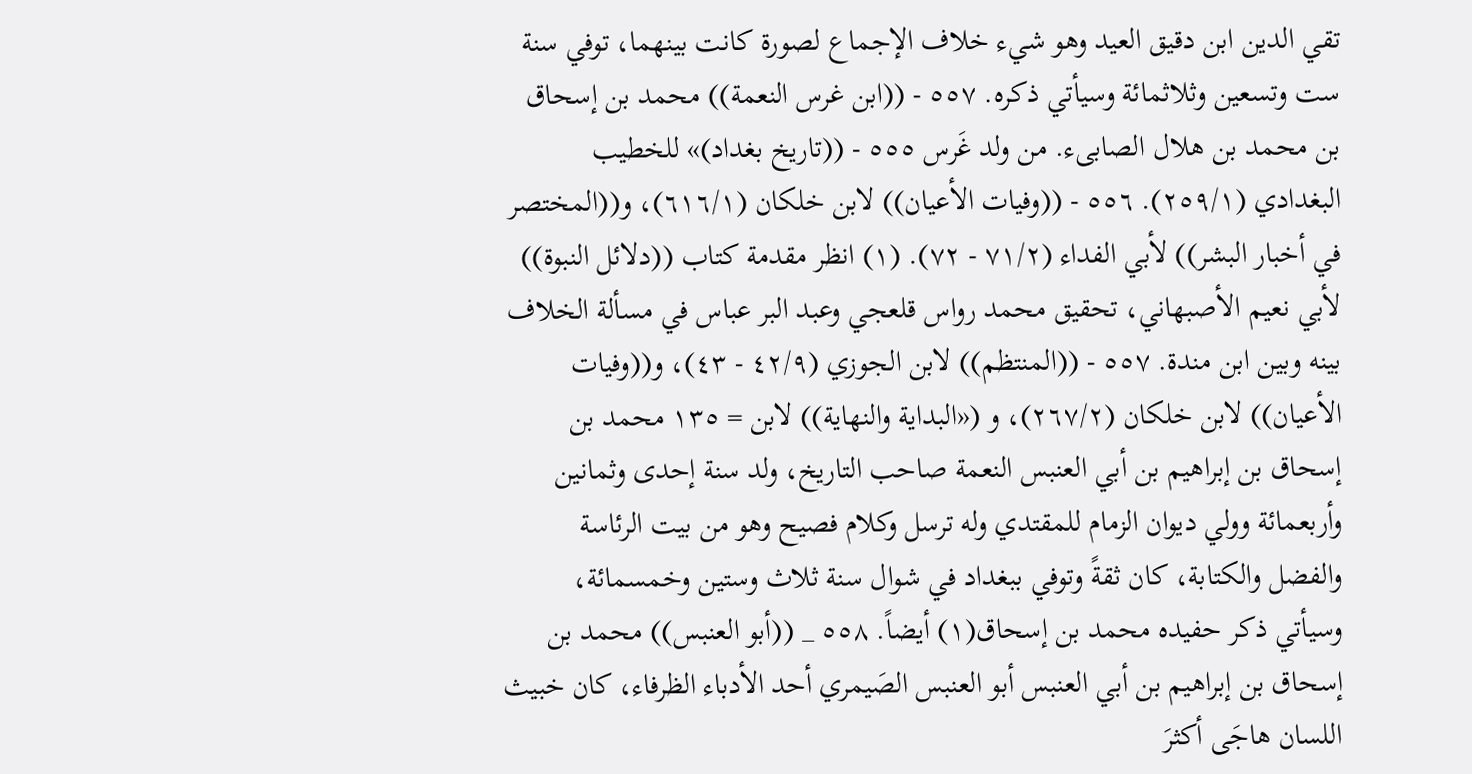تقي الدين ابن دقيق العيد وهو شيء خلاف الإجماع لصورة كانت بينهما، توفي سنة ست وتسعين وثلاثمائة وسيأتي ذكره. ٥٥٧ - ((ابن غرس النعمة)) محمد بن إسحاق بن محمد بن هلال الصابىء. من ولد غَرس ٥٥٥ - ((تاريخ بغداد)» للخطيب البغدادي (٢٥٩/١). ٥٥٦ - ((وفيات الأعيان)) لابن خلكان (٦١٦/١)، و((المختصر في أخبار البشر)) لأبي الفداء (٧١/٢ - ٧٢). (١) انظر مقدمة كتاب ((دلائل النبوة)) لأبي نعيم الأصبهاني، تحقيق محمد رواس قلعجي وعبد البر عباس في مسألة الخلاف بينه وبين ابن مندة. ٥٥٧ - ((المنتظم)) لابن الجوزي (٤٢/٩ - ٤٣)، و((وفيات الأعيان)) لابن خلكان (٢٦٧/٢)، و («البداية والنهاية)) لابن = ١٣٥ محمد بن إسحاق بن إبراهيم بن أبي العنبس النعمة صاحب التاريخ، ولد سنة إحدى وثمانين وأربعمائة وولي ديوان الزمام للمقتدي وله ترسل وكلام فصيح وهو من بيت الرئاسة والفضل والكتابة، كان ثقةً وتوفي ببغداد في شوال سنة ثلاث وستين وخمسمائة، وسيأتي ذكر حفيده محمد بن إسحاق(١) أيضاً. ٥٥٨ _ ((أبو العنبس)) محمد بن إسحاق بن إبراهيم بن أبي العنبس أبو العنبس الصَيمري أحد الأدباء الظرفاء، كان خبيث اللسان هاجَى أكثرَ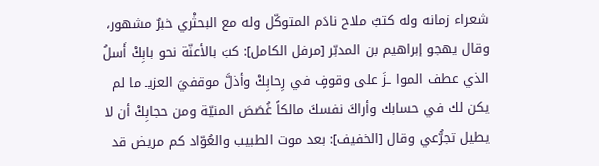شعراء زمانه وله كتبٌ ملاح نادَم المتوكّل وله مع البحثْري خبرٌ مشهور، وقال يهجو إبراهيم بن المدبّر [مرفل الكامل]: كبَ بالأعنّة نحو بابِكْ أَسلُ الذي عطف الموا ـزَ على وقوفٍ في رِحابِكْ وأذلَّ موقفيَ العزيـ ما لم يكن لك في حسابك وأراكَ نفسكَ مالكاً غُصَصَ المنيّة ومن حجابِكْ أن لا يطيل تجرُّعي وقال [الخفيف]: بعد موت الطبيب والعُوّاد كم مريض قد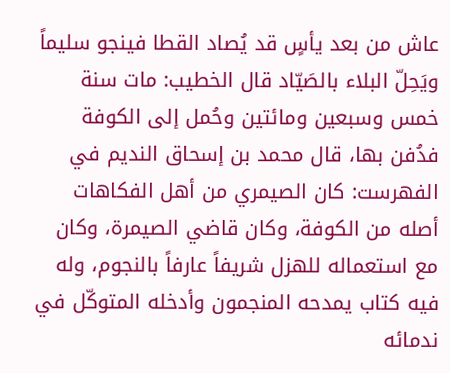عاش من بعد يأسٍ قد يُصاد القطا فينجو سليماً ويَحِلّ البلاء بالصَيّاد قال الخطيب: مات سنة خمس وسبعين ومائتين وحُمل إلى الكوفة فدُفن بها، قال محمد بن إسحاق النديم في الفهرست: كان الصيمري من أهل الفكاهات أصله من الكوفة، وكان قاضي الصيمرة، وكان مع استعماله للهزل شريفاً عارفاً بالنجوم، وله فيه كتاب يمدحه المنجمون وأدخله المتوكّل في ندمائه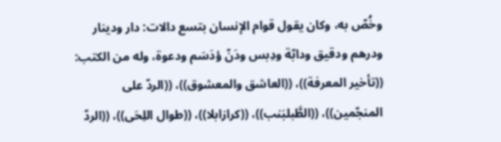وخُصّ به، وكان يقول قوام الإنسان بتسع دالات: دار ودينار ودرهم ودقيق ودابّة ودِبس ودَنّ ؤدَسَم ودعوة، وله من الكتب: ((تأخير المعرفة))، ((العاشق والمعشوق))، ((الردّ على المنجّمين))، ((الطَّبلبَنب))، ((كرازابلا))، ((طوال اللِحَى))، ((الردّ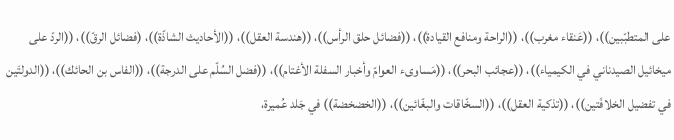على المتطبّبين))، ((عَنقاء مغرب))، ((الراحة ومنافع القيادة))، ((فضائل حلق الرأس))، ((هندسة العقل))، ((الأحاديث الشاذّة))، (فضائل الرقّ))، ((الردّ على ميخائيل الصيدناني في الكيمياء))، ((عجائب البحر))، ((مَساوىء العوامّ وأخبار السفلة الأغتام))، ((فضل السُلّم على الدرجة))، ((الفاس بن الحائك))، ((الدولتَين في تفضيل الخلافَتين))، ((تذكية العقل))، ((السخّاقات والبغّائين))، ((الخضخضة)) في جَلد عُميرة،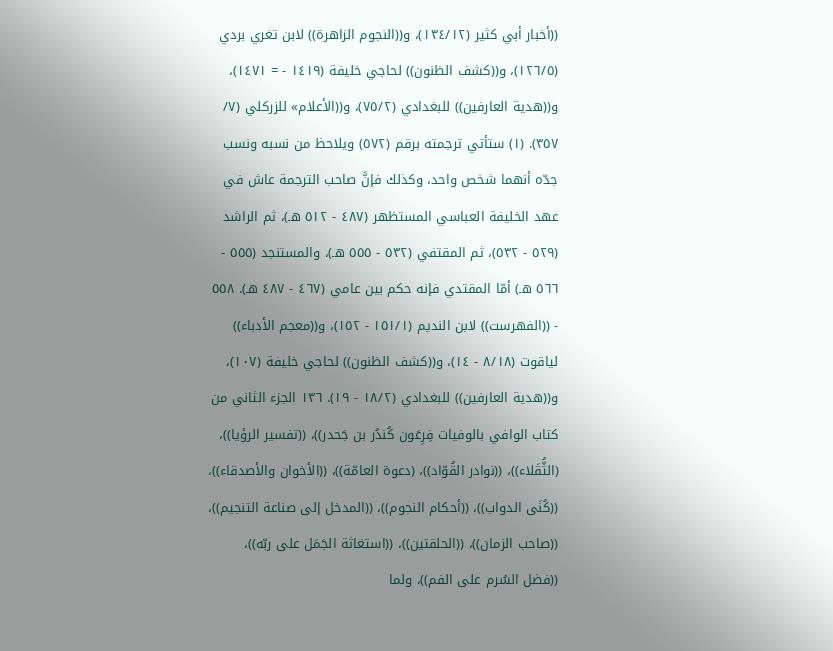((أخبار أبي كثير (١٣٤/١٢)، و((النجوم الزاهرة)) لابن تغري بردي (١٢٦/٥)، و((كشف الظنون)) لحاجي خليفة (١٤١٩ - = ١٤٧١)، و((هدية العارفين)) للبغدادي (٧٥/٢)، و((الأعلام» للزركلي (٧/ ٣٥٧). (١) ستأتي ترجمته برقم (٥٧٢) ويلاحظ من نسبه ونسب جدّه أنهما شخص واحد، وكذلك فإنَّ صاحب الترجمة عاش في عهد الخليفة العباسي المستظهر (٤٨٧ - ٥١٢ هـ)، ثم الراشد (٥٢٩ - ٥٣٢)، ثم المقتفي (٥٣٢ - ٥٥٥ هـ)، والمستنجد (٥٥٥ - ٥٦٦ هـ) أمّا المقتدي فإنه حكم بين عامي (٤٦٧ - ٤٨٧ هـ). ٥٥٨ - ((الفهرست)) لابن النديم (١٥١/١ - ١٥٢)، و((معجم الأدباء)) لياقوت (٨/١٨ - ١٤)، و((كشف الظنون)) لحاجي خليفة (١٠٧)، و((هدية العارفين)) للبغدادي (١٨/٢ - ١٩). ١٣٦ الجزء الثاني من كتاب الوافي بالوفيات فِرِعَون كُندُر بن جَحدر))، ((تفسير الرؤيا))، (الثُّقَلاء))، ((نوادر القُوّاد))، (دعوة العامّة))، ((الأخوان والأصدقاء))، ((كُنَى الدواب))، ((أحكام النجوم))، ((المدخل إلى صناعة التنجيم))، ((صاحب الزمان))، ((الحلقتين))، ((استغاثة الجَمَل على ربّه))، ((فضل السُرم على الفم))، ولما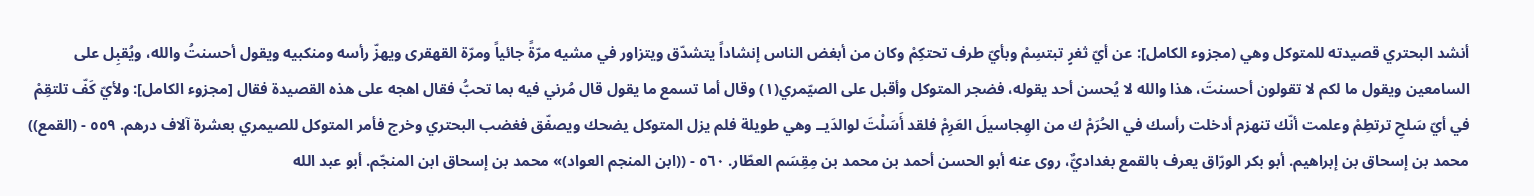أنشد البحتري قصيدته للمتوكل وهي (مجزوء الكامل]: عن أيّ ثغرٍ تبتسِمْ وبأيّ طرف تحتكِمْ وكان من أبغض الناس إنشاداً يتشدّق ويتزاور في مشيه مرّةً جائياً ومرّة القهقرى ويهزّ رأسه ومنكبيه ويقول أحسنتُ والله، ويُقبِل على السامعين ويقول ما لكم لا تقولون أحسنتَ، هذا والله لا يُحسن أحد يقوله، فضجر المتوكل وأقبل على الصيّمري(١) وقال أما تسمع ما يقول قال مُرني فيه بما تحبُّ فقال اهجه على هذه القصيدة فقال [مجزوء الكامل]: ولأيّ كَفّ تلتقِمْ في أيّ سَلحِ ترتطِمْ وعلمت أنّك تنهزم أدخلت رأسك في الحُرَمْ ك من الهِجاسيلَ العَرِمْ فلقد أَسَلْتَ لوالدَيــ وهي طويلة فلم يزل المتوكل يضحك ويصفّق فغضب البحتري وخرج فأمر المتوكل للصيمري بعشرة آلاف درهم. ٥٥٩ - (القمع)) محمد بن إسحاق بن إبراهيم. أبو بكر الورّاق يعرف بالقمع بغداديٌّ، روى عنه أبو الحسن أحمد بن محمد بن مِقِسَم العطّار. ٥٦٠ - ((ابن المنجم العواد)» محمد بن إسحاق ابن المنجّم. أبو عبد الله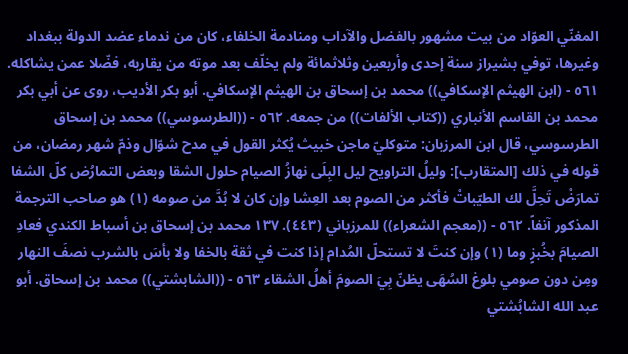المغنّي العوّاد من بيت مشهور بالفضل والآداب ومنادمة الخلفاء، كان من ندماء عضد الدولة ببغداد وغيرها، توفي بشيراز سنة إحدى وأربعين وثلاثمائة ولم يخلّف بعد موته من يقاربه، فضّلا عمن يشاكله. ٥٦١ - (ابن الهيثم الإسكافي)) محمد بن إسحاق بن الهيثم الإسكافي. أبو بكر الأديب، روى عن أبي بكر محمد بن القاسم الأنباري ((كتاب الألفات)) من جمعه. ٥٦٢ - ((الطرسوسي)) محمد بن إسحاق الطرسوسي، قال ابن المرزبان: متوكليّ ماجن خبيث يُكثر القول في مدح شوّال وذمّ شهر رمضان، من قوله في ذلك [المتقارب]: وليلُ التراويح ليل البِلَى نهازُ الصيام حلول الشقا وبعض التمارُض كلّ الشفا تمارَضْ تَحِلَّ لك الطيّباتْ فأكثر من الصوم بعد العِشا وإن كان لا بُدَّ من صومه (١) هو صاحب الترجمة المذكور آنفاً. ٥٦٢ - ((معجم الشعراء)) للمرزباني (٤٤٣). ١٣٧ محمد بن إسحاق بن أسباط الكندي فعادِ الصيامَ بخُبزٍ وما (١) وإن كنتَ لا تستحلّ المُدام إذا كنت في ثقة بالخفا ولا بأسَ بالشرب نصفَ النهار ومِن دون صومي بلوغ السُهَى يظنّ بِيَ الصومَ أهلُ الشقاء ٥٦٣ - ((الشابشتي)) محمد بن إسحاق. أبو عبد الله الشابُشتي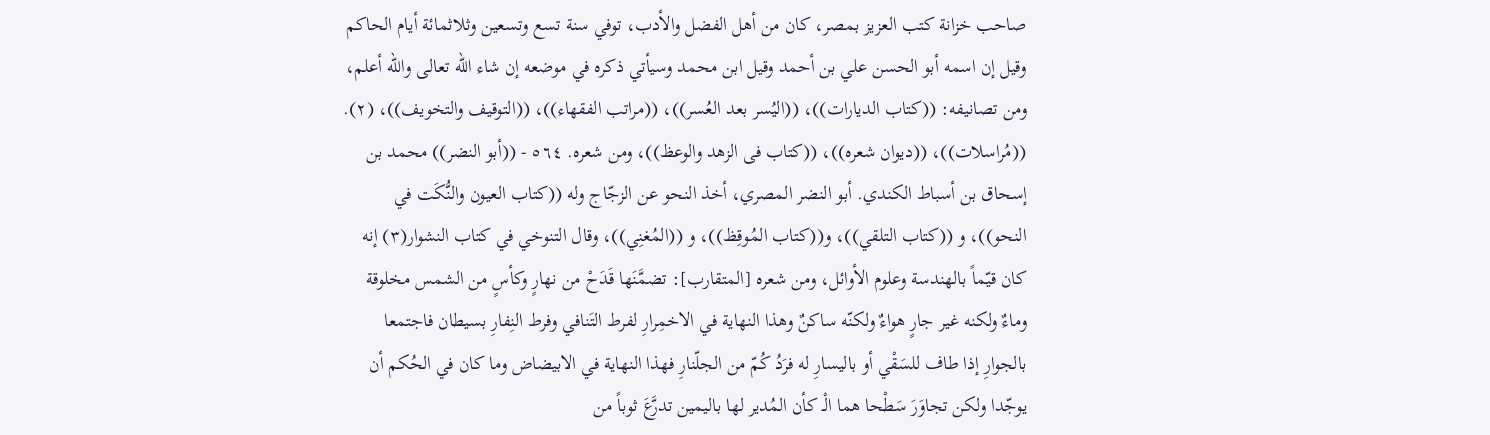صاحب خزانة كتب العزيز بمصر، كان من أهل الفضل والأدب، توفي سنة تسع وتسعين وثلاثمائة أيام الحاكم وقيل إن اسمه أبو الحسن علي بن أحمد وقيل ابن محمد وسيأتي ذكره في موضعه إن شاء الله تعالى والله أعلم، ومن تصانيفه: ((كتاب الديارات))، ((اليُسر بعد العُسر))، ((مراتب الفقهاء))، ((التوقيف والتخويف))، (٢). ((مُراسلات))، ((ديوان شعره))، ((كتاب فى الزهد والوعظ))، ومن شعره. ٥٦٤ - ((أبو النضر)) محمد بن إسحاق بن أسباط الكندي. أبو النضر المصري، أخذ النحو عن الزجّاج وله ((كتاب العيون والنُّكَت في النحو))، و ((كتاب التلقي))، و((كتاب المُوقِظ))، و ((المُغنِي))، وقال التنوخي في كتاب النشوار(٣) إنه كان قيّماً بالهندسة وعلوم الأوائل، ومن شعره [المتقارب]: تضمَّنَها قَدَحْ من نهارٍ وكأسٍ من الشمس مخلوقة وماءٌ ولكنه غير جارٍ هواءٌ ولكنّه ساكنٌ وهذا النهاية في الاخمِرارِ لفرط التَنافي وفرط النِفارِ بسيطان فاجتمعا بالجوارِ إذا طاف للسَقْي أو باليسارِ له فرَدُ كُمّ من الجلّنارِ فهذا النهاية في الابيضاض وما كان في الحُكم أن يوجّدا ولكن تجاوَرَ سَطْحا هما الْـ كأن المُدير لها باليمين تدرَّعَ ثوباً من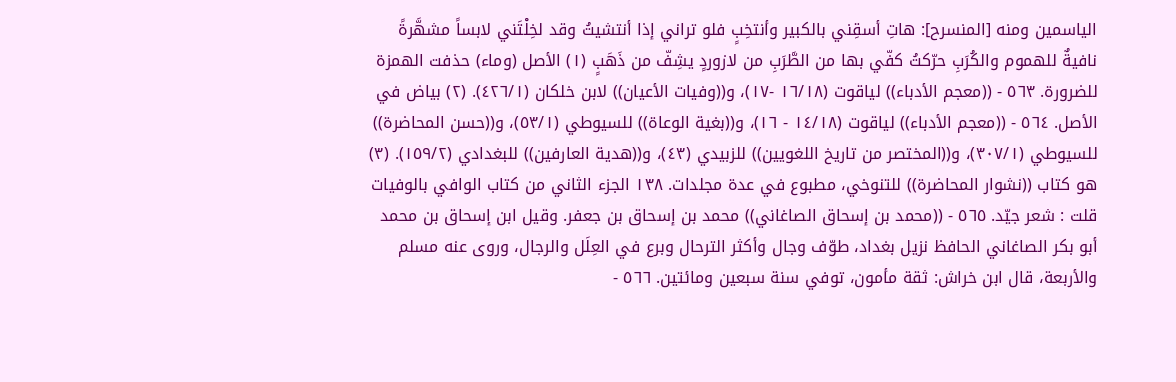الياسمين ومنه [المنسرح]: هاتِ أسقِني بالكبير وأنتخِبٍ فلو تراني إذا أنتشيتُ وقد لخِلْتَني لابساً مشهَّرةً نافيةٌ للهموم والكُرَبِ حرّكتُ كفّي بها من الطَّرَبِ من لازوردٍ يشِفّ من ذَهَبٍ (١) الأصل (وماء) حذفت الهمزة للضرورة. ٥٦٣ - ((معجم الأدباء)) لياقوت (١٦/١٨ -١٧)، و((وفيات الأعيان)) لابن خلكان (٤٢٦/١). (٢) بياض في الأصل. ٥٦٤ - ((معجم الأدباء)) لياقوت (١٤/١٨ - ١٦)، و((بغية الوعاة)) للسيوطي (٥٣/١)، و((حسن المحاضرة)) للسيوطي (٣٠٧/١)، و((المختصر من تاريخ اللغويين)) للزبيدي (٤٣)، و((هدية العارفين)) للبغدادي (١٥٩/٢). (٣) هو كتاب ((نشوار المحاضرة)) للتنوخي، مطبوع في عدة مجلدات. ١٣٨ الجزء الثاني من كتاب الوافي بالوفيات قلت : شعر جيّد. ٥٦٥ - ((محمد بن إسحاق الصاغاني)) محمد بن إسحاق بن جعفر. وقيل ابن إسحاق بن محمد أبو بكر الصاغاني الحافظ نزيل بغداد، طوّف وجال وأكثر الترحال وبرع في العِلَل والرجال، وروى عنه مسلم والأربعة، قال ابن خراش: ثقة مأمون، توفي سنة سبعين ومائتين. ٥٦٦ -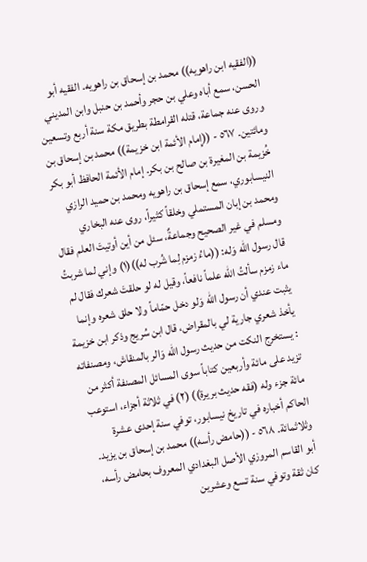((الفقيه ابن راهويه)) محمد بن إسحاق بن راهويه. الفقيه أبو الحسن، سمع أباه وعلي بن حجر وأحمد بن حنبل وابن المديني وروى عنه جماعة، قتله القرامطة بطريق مكة سنة أربع وتسعين ومائتين. ٥٦٧ - ((إِمام الأئمة ابن خزيمة)) محمد بن إسحاق بن خُزيمة بن المغيرة بن صالح بن بكر. إمام الأئمة الحافظ أبو بكر النيسابوري، سمع إسحاق بن راهويه ومحمد بن حميد الرازي ومحمد بن إبان المستملي وخلقاً كثيراً، روى عنه البخاري ومسلم في غير الصحيح وجماعةٌ، سئل من أين أوتيتَ العلم فقال قال رسول الله وَله: ((ماءُ زمزم لِما شُرب له))(١) وإني لما شربتُ ماء زمزم سألتُ الله علماً نافعاً، وقيل له لو حلقتَ شعرك فقال لم يثبت عندي أن رسول الله وَلو دخل حمّاماً ولا حلق شعره وإنما يأخذ شعري جارية لي بالمقراض، قال ابن سُريج وذكر ابن خزيمة : يستخرج النكت من حديث رسول الله وَالر بالمنقاش، ومصنفاته تزيد على مائة وأربعين كتاباً سوى المسائل المصنفة أكثر من مائة جزء وله (فقه حديث بريرة)) (٢) في ثلاثة أجزاء، استوعب الحاكم أخباره في تاريخ نيسابور، توفي سنة إحدى عشرة وثلاثمائة. ٥٦٨ - ((حامض رأسه)) محمد بن إسحاق بن يزيد. أبو القاسم المروزي الأصل البغدادي المعروف بحامض رأسه، كان ثقة وتوفي سنة تسع وعشرين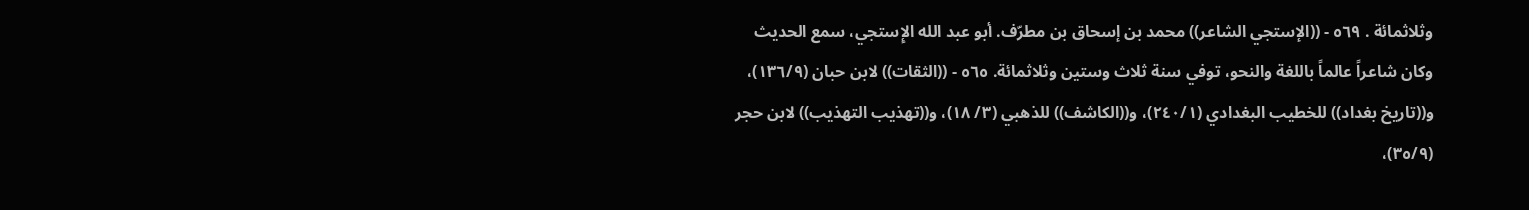وثلاثمائة . ٥٦٩ - ((الإستجي الشاعر)) محمد بن إسحاق بن مطرّف. أبو عبد الله الإِستجي، سمع الحديث وكان شاعراً عالماً باللغة والنحو، توفي سنة ثلاث وستين وثلاثمائة. ٥٦٥ - ((الثقات)) لابن حبان (١٣٦/٩)، و((تاريخ بغداد)) للخطيب البغدادي (٢٤٠/١)، و((الكاشف)) للذهبي (٣/ ١٨)، و((تهذيب التهذيب)) لابن حجر (٣٥/٩)،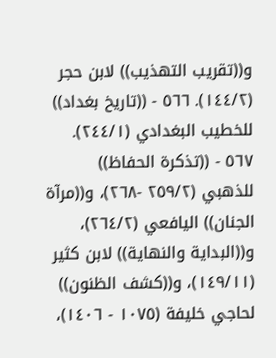و((تقريب التهذيب)) لابن حجر (١٤٤/٢). ٥٦٦ - ((تاريخ بغداد)) للخطيب البغدادي (٢٤٤/١). ٥٦٧ - ((تذكرة الحفاظ)) للذهبي (٢٥٩/٢ -٢٦٨)، و((مرآة الجنان)) اليافعي (٢٦٤/٢)، و((البداية والنهاية)) لابن كثير (١٤٩/١١)، و((كشف الظنون)) لحاجي خليفة (١٠٧٥ - ١٤٠٦)،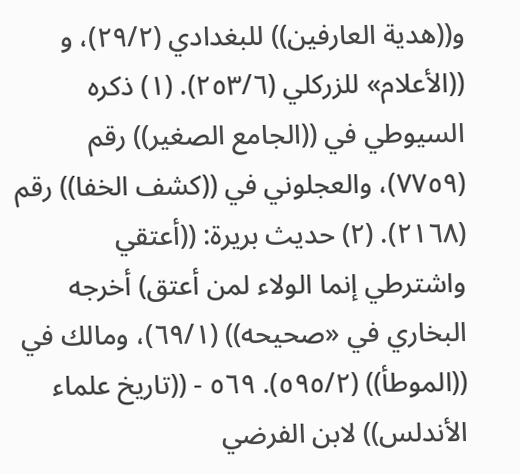و((هدية العارفين)) للبغدادي (٢٩/٢)، و ((الأعلام» للزركلي (٢٥٣/٦). (١) ذكره السيوطي في ((الجامع الصغير)) رقم (٧٧٥٩)، والعجلوني في ((كشف الخفا)) رقم (٢١٦٨). (٢) حديث بريرة: ((أعتقي واشترطي إنما الولاء لمن أعتق) أخرجه البخاري في «صحيحه)) (٦٩/١)، ومالك في ((الموطأ)) (٥٩٥/٢). ٥٦٩ - ((تاريخ علماء الأندلس)) لابن الفرضي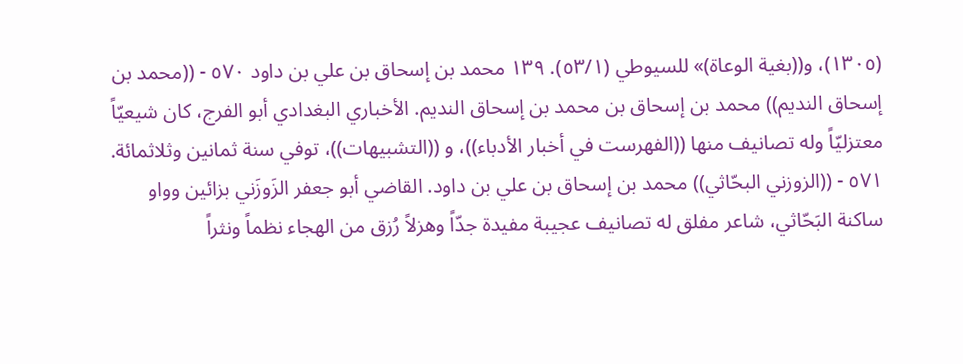(١٣٠٥)، و((بغية الوعاة)» للسيوطي (٥٣/١). ١٣٩ محمد بن إسحاق بن علي بن داود ٥٧٠ - ((محمد بن إسحاق النديم)) محمد بن إسحاق بن محمد بن إسحاق النديم. الأخباري البغدادي أبو الفرج، كان شيعيّاً معتزليّاً وله تصانيف منها ((الفهرست في أخبار الأدباء))، و ((التشبيهات))، توفي سنة ثمانين وثلاثمائة. ٥٧١ - ((الزوزني البحّاثي)) محمد بن إسحاق بن علي بن داود. القاضي أبو جعفر الزَوزَني بزائين وواو ساكنة البَحّاثي، شاعر مفلق له تصانيف عجيبة مفيدة جدّاً وهزلاً رُزق من الهجاء نظماً ونثراً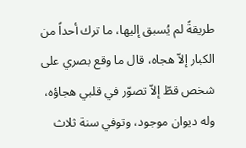طريقةً لم يُسبق إليها، ما ترك أحداً من الكبار إلاّ هجاه، قال ما وقع بصري على شخص قطّ إلاّ تصوّر في قلبي هجاؤه، وله ديوان موجود، وتوفي سنة ثلاث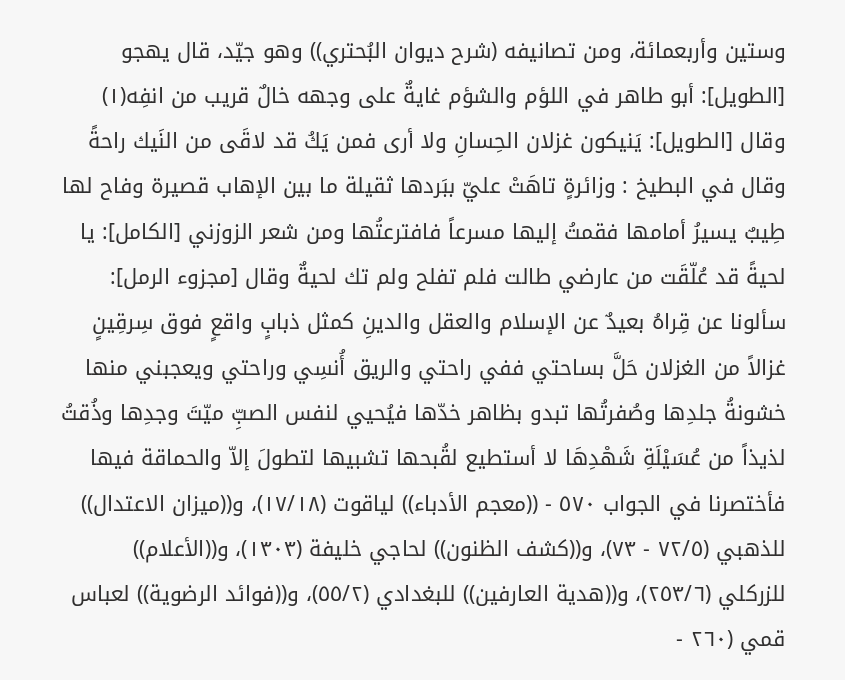وستين وأربعمائة، ومن تصانيفه (شرح ديوان البُحتري)) وهو جيّد، قال يهجو [الطويل]: أبو طاهر في اللؤم والشؤم غايةٌ على وجهه خالٌ قريب من انفِه(١) وقال [الطويل]: يَنيكون غزلان الحِسانِ ولا أرى فمن يَكُ قد لاقَى من النَيك راحةً وقال في البطيخ : وزائرةٍ تاهَتْ عليّ ببَردها ثقيلة ما بين الإهاب قصيرة وفاح لها طِيبٌ يسيرُ أمامها فقمتُ إليها مسرعاً فافترعتُها ومن شعر الزوزني [الكامل]: يا لحيةً قد عُلّقَت من عارضي طالت فلم تفلح ولم تك لحيةٌ وقال [مجزوء الرمل]: سألونا عن قِراهُ بعيدٌ عن الإسلام والعقل والدينِ كمثل ذبابٍ واقعٍ فوق سِرقِينٍ غزالاً من الغزلان حَلَّ بساحتي ففي راحتي والريق أُنسِي وراحتي ويعجبني منها خشونةُ جلدِها وصُفرتُها تبدو بظاهر خدّها فيُحيي لنفس الصبِّ ميّتَ وجدِها وذُقتُ لذيذاً من عُسَيْلَةِ شَهْدِهَا لا أستطيع لقُبحها تشبيها لتطولَ إلاّ والحماقة فيها فأختصرنا في الجواب ٥٧٠ - ((معجم الأدباء)) لياقوت (١٧/١٨)، و((ميزان الاعتدال)) للذهبي (٧٢/٥ - ٧٣)، و((كشف الظنون)) لحاجي خليفة (١٣٠٣)، و((الأعلام)) للزركلي (٢٥٣/٦)، و((هدية العارفين)) للبغدادي (٥٥/٢)، و((فوائد الرضوية)) لعباس قمي (٢٦٠ -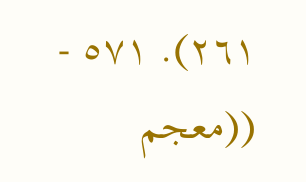٢٦١). ٥٧١ - ((معجم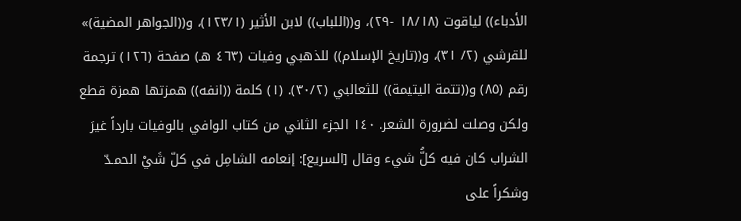الأدباء)) لياقوت (١٨/١٨ -٢٩)، و((اللباب)) لابن الأثير (١٢٣/١)، و((الجواهر المضية)» للقرشي (٢/ ٣١)، و((تاريخ الإسلام)) للذهبي وفيات (٤٦٣ هـ) صفحة (١٢٦) ترجمة رقم (٨٥) و((تتمة اليتيمة)) للثعالبي (٣٠/٢). (١) كلمة ((انفه)) همزتها همزة قطع ولكن وصلت لضرورة الشعر. ١٤٠ الجزء الثاني من كتاب الوافي بالوفيات بارداً غيرَ الشراب كان فيه كلُّ شيء وقال [السريع]: إنعامه الشامِل في كلّ شَيْ الحمـدّ وشكراً على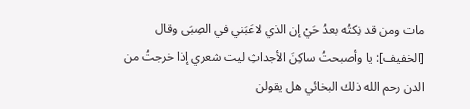مات ومن قد نِكتُه بعدُ حَيْ إن الذي لاعَبَني في الصِبَى وقال [الخفيف]: يا وأصبحتُ ساكِنَ الأجداثِ ليت شعري إذا خرجتُ من الدن رحم الله ذلك البخائي هل يقولن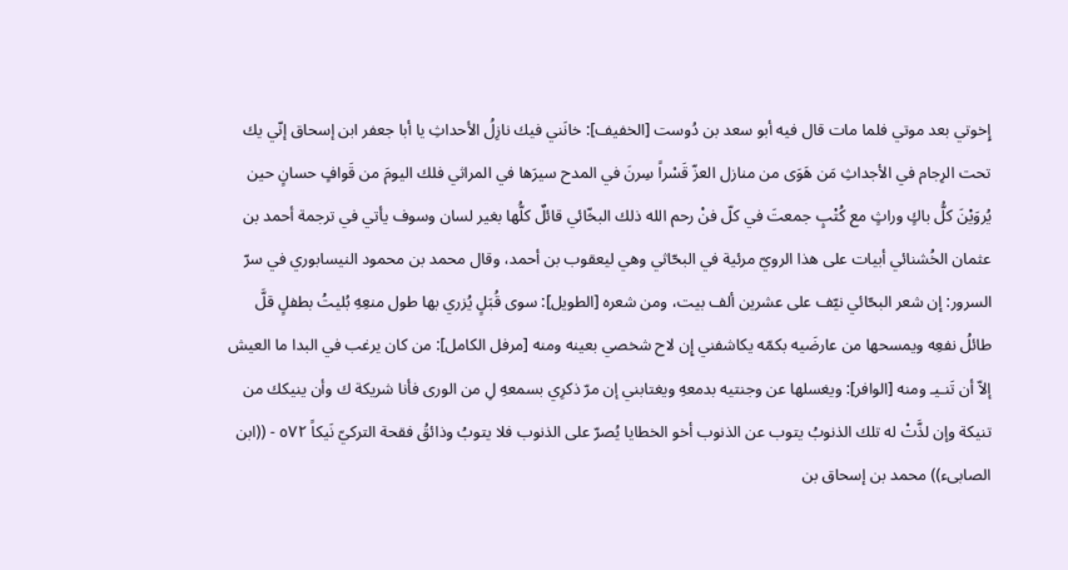إِخوتي بعد موتي فلما مات قال فيه أبو سعد بن دُوست [الخفيف]: خانَني فيك نازِلُ الأحداثِ يا أبا جعفر ابن إسحاق إنّي يك تحت الرِجام في الأجداثِ مَن هَوَى من منازل العزّ قَسْراً سِرنَ في المدح سيرَها في المراثي فلك اليومَ من قَوافٍ حسانٍ حين يُروَيْنَ كلُّ باكٍ وراثٍ مع كُتْبٍ جمعتَ في كلّ فنْ رحم الله ذلك البخّائي قائلٌ كلُّها بغير لسان وسوف يأتي في ترجمة أحمد بن عثمان الخُشنائي أبيات على هذا الرويّ مرئية في البحّاثي وهي ليعقوب بن أحمد، وقال محمد بن محمود النيسابوري في سرّ السرور: إن شعر البحّائي نيّف على عشرين ألف بيت، ومن شعره [الطويل]: سوى قُبَلٍ يُزري بها طول منعِهِ بُليتُ بطفلٍ قلَّ طائلُ نفعِه ويمسحها من عارضَيه بكمّه يكاشفني إِن لاح شخصي بعينه ومنه [مرفل الكامل]: من كان يرغب في البدا ما العيش إلاّ أن تَنـيـ ومنه [الوافر]: ويغسلها عن وجنتيه بدمعهِ ويغتابني إن مرّ ذكرِي بسمعهِ لِ من الورى فأنا شريكة ك وأن ينيكك من تنيكة وإن لذَّتْ له تلك الذنوبُ يتوب عن الذنوب أخو الخطايا يُصرّ على الذنوب فلا يتوبُ وذائقُ فقحة التركيّ نَيكاً ٥٧٢ - ((ابن الصابىء)) محمد بن إسحاق بن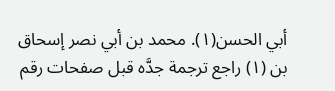أبي الحسن(١). محمد بن أبي نصر إسحاق بن (١) راجع ترجمة جدَّه قبل صفحات رقم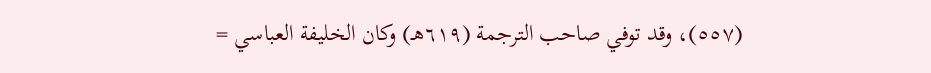(٥٥٧)، وقد توفي صاحب الترجمة (٦١٩هـ) وكان الخليفة العباسي =